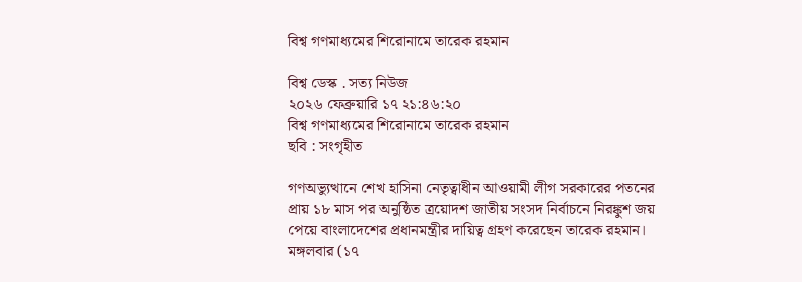বিশ্ব গণমাধ্যমের শিরোনামে তারেক রহমান

বিশ্ব ডেস্ক . সত্য নিউজ
২০২৬ ফেব্রুয়ারি ১৭ ২১:৪৬:২০
বিশ্ব গণমাধ্যমের শিরোনামে তারেক রহমান
ছবি : সংগৃহীত

গণঅভ্যুত্থানে শেখ হাসিনা নেতৃত্বাধীন আওয়ামী লীগ সরকারের পতনের প্রায় ১৮ মাস পর অনুষ্ঠিত ত্রয়োদশ জাতীয় সংসদ নির্বাচনে নিরঙ্কুশ জয় পেয়ে বাংলাদেশের প্রধানমন্ত্রীর দায়িত্ব গ্রহণ করেছেন তারেক রহমান। মঙ্গলবার (১৭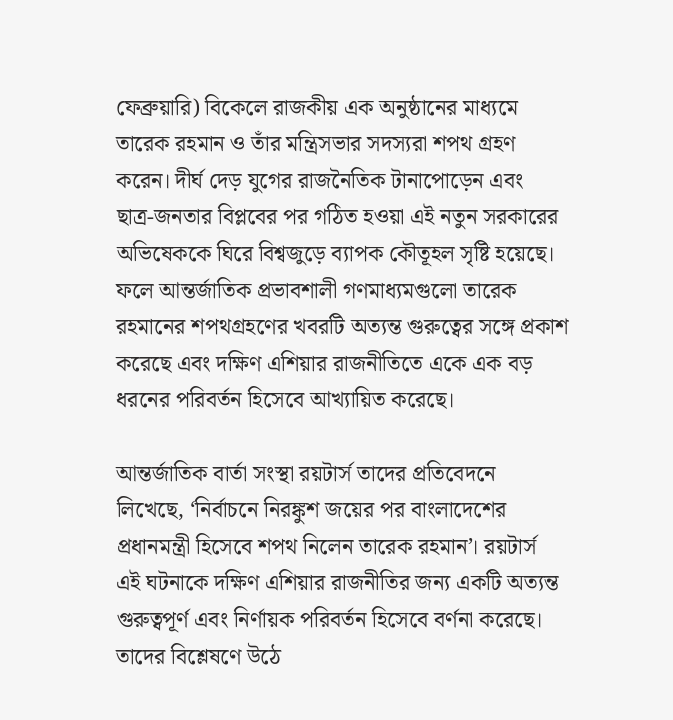ফেব্রুয়ারি) বিকেলে রাজকীয় এক অনুষ্ঠানের মাধ্যমে তারেক রহমান ও তাঁর মন্ত্রিসভার সদস্যরা শপথ গ্রহণ করেন। দীর্ঘ দেড় যুগের রাজনৈতিক টানাপোড়েন এবং ছাত্র-জনতার বিপ্লবের পর গঠিত হওয়া এই নতুন সরকারের অভিষেককে ঘিরে বিশ্বজুড়ে ব্যাপক কৌতূহল সৃষ্টি হয়েছে। ফলে আন্তর্জাতিক প্রভাবশালী গণমাধ্যমগুলো তারেক রহমানের শপথগ্রহণের খবরটি অত্যন্ত গুরুত্বের সঙ্গে প্রকাশ করেছে এবং দক্ষিণ এশিয়ার রাজনীতিতে একে এক বড় ধরনের পরিবর্তন হিসেবে আখ্যায়িত করেছে।

আন্তর্জাতিক বার্তা সংস্থা রয়টার্স তাদের প্রতিবেদনে লিখেছে, ‘নির্বাচনে নিরঙ্কুশ জয়ের পর বাংলাদেশের প্রধানমন্ত্রী হিসেবে শপথ নিলেন তারেক রহমান’। রয়টার্স এই ঘটনাকে দক্ষিণ এশিয়ার রাজনীতির জন্য একটি অত্যন্ত গুরুত্বপূর্ণ এবং নির্ণায়ক পরিবর্তন হিসেবে বর্ণনা করেছে। তাদের বিশ্লেষণে উঠে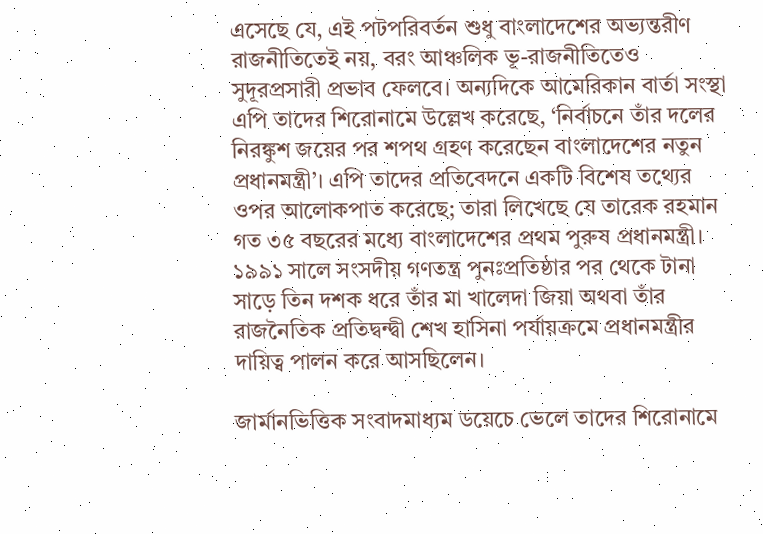এসেছে যে, এই পটপরিবর্তন শুধু বাংলাদেশের অভ্যন্তরীণ রাজনীতিতেই নয়, বরং আঞ্চলিক ভূ-রাজনীতিতেও সুদূরপ্রসারী প্রভাব ফেলবে। অন্যদিকে আমেরিকান বার্তা সংস্থা এপি তাদের শিরোনামে উল্লেখ করেছে, ‘নির্বাচনে তাঁর দলের নিরঙ্কুশ জয়ের পর শপথ গ্রহণ করেছেন বাংলাদেশের নতুন প্রধানমন্ত্রী’। এপি তাদের প্রতিবেদনে একটি বিশেষ তথ্যের ওপর আলোকপাত করেছে; তারা লিখেছে যে তারেক রহমান গত ৩৫ বছরের মধ্যে বাংলাদেশের প্রথম পুরুষ প্রধানমন্ত্রী। ১৯৯১ সালে সংসদীয় গণতন্ত্র পুনঃপ্রতিষ্ঠার পর থেকে টানা সাড়ে তিন দশক ধরে তাঁর মা খালেদা জিয়া অথবা তাঁর রাজনৈতিক প্রতিদ্বন্দ্বী শেখ হাসিনা পর্যায়ক্রমে প্রধানমন্ত্রীর দায়িত্ব পালন করে আসছিলেন।

জার্মানভিত্তিক সংবাদমাধ্যম ডয়েচে ভেলে তাদের শিরোনামে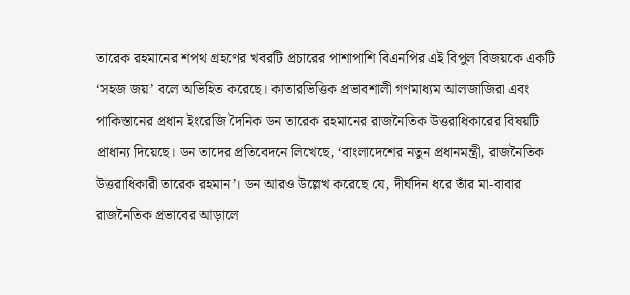তারেক রহমানের শপথ গ্রহণের খবরটি প্রচারের পাশাপাশি বিএনপির এই বিপুল বিজয়কে একটি ‘সহজ জয়’ বলে অভিহিত করেছে। কাতারভিত্তিক প্রভাবশালী গণমাধ্যম আলজাজিরা এবং পাকিস্তানের প্রধান ইংরেজি দৈনিক ডন তারেক রহমানের রাজনৈতিক উত্তরাধিকারের বিষয়টি প্রাধান্য দিয়েছে। ডন তাদের প্রতিবেদনে লিখেছে, ‘বাংলাদেশের নতুন প্রধানমন্ত্রী, রাজনৈতিক উত্তরাধিকারী তারেক রহমান’। ডন আরও উল্লেখ করেছে যে, দীর্ঘদিন ধরে তাঁর মা-বাবার রাজনৈতিক প্রভাবের আড়ালে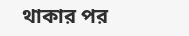থাকার পর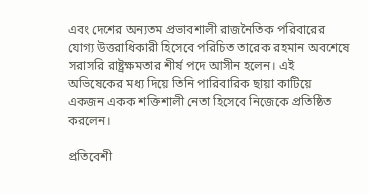এবং দেশের অন্যতম প্রভাবশালী রাজনৈতিক পরিবারের যোগ্য উত্তরাধিকারী হিসেবে পরিচিত তারেক রহমান অবশেষে সরাসরি রাষ্ট্রক্ষমতার শীর্ষ পদে আসীন হলেন। এই অভিষেকের মধ্য দিয়ে তিনি পারিবারিক ছায়া কাটিয়ে একজন একক শক্তিশালী নেতা হিসেবে নিজেকে প্রতিষ্ঠিত করলেন।

প্রতিবেশী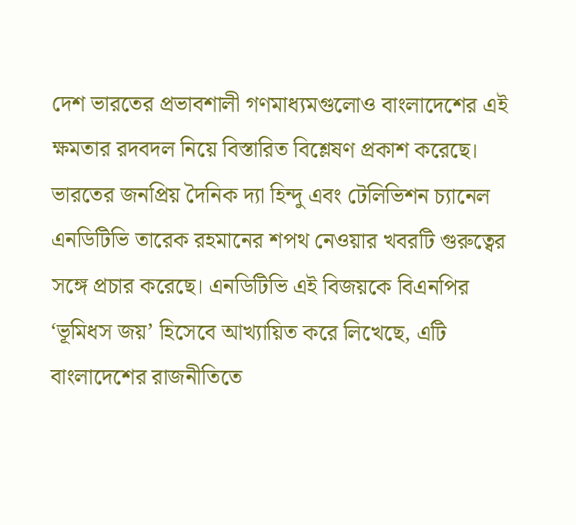দেশ ভারতের প্রভাবশালী গণমাধ্যমগুলোও বাংলাদেশের এই ক্ষমতার রদবদল নিয়ে বিস্তারিত বিশ্লেষণ প্রকাশ করেছে। ভারতের জনপ্রিয় দৈনিক দ্যা হিন্দু এবং টেলিভিশন চ্যানেল এনডিটিভি তারেক রহমানের শপথ নেওয়ার খবরটি গুরুত্বের সঙ্গে প্রচার করেছে। এনডিটিভি এই বিজয়কে বিএনপির ‘ভূমিধস জয়’ হিসেবে আখ্যায়িত করে লিখেছে, এটি বাংলাদেশের রাজনীতিতে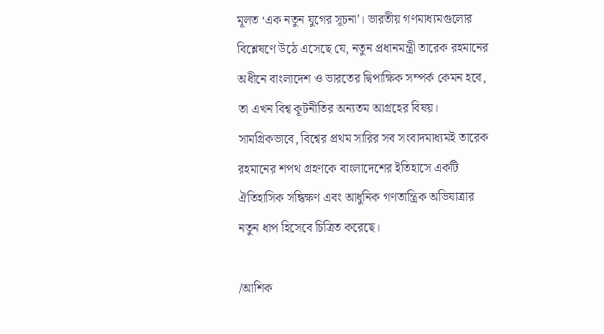মূলত ‘এক নতুন যুগের সূচনা’। ভারতীয় গণমাধ্যমগুলোর বিশ্লেষণে উঠে এসেছে যে, নতুন প্রধানমন্ত্রী তারেক রহমানের অধীনে বাংলাদেশ ও ভারতের দ্বিপাক্ষিক সম্পর্ক কেমন হবে, তা এখন বিশ্ব কূটনীতির অন্যতম আগ্রহের বিষয়। সামগ্রিকভাবে, বিশ্বের প্রথম সারির সব সংবাদমাধ্যমই তারেক রহমানের শপথ গ্রহণকে বাংলাদেশের ইতিহাসে একটি ঐতিহাসিক সন্ধিক্ষণ এবং আধুনিক গণতান্ত্রিক অভিযাত্রার নতুন ধাপ হিসেবে চিত্রিত করেছে।

/আশিক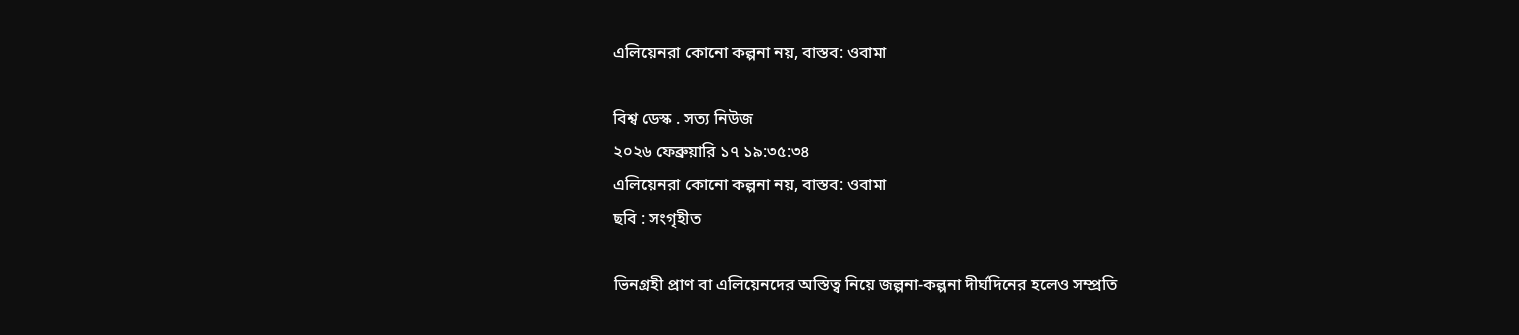এলিয়েনরা কোনো কল্পনা নয়, বাস্তব: ওবামা

বিশ্ব ডেস্ক . সত্য নিউজ
২০২৬ ফেব্রুয়ারি ১৭ ১৯:৩৫:৩৪
এলিয়েনরা কোনো কল্পনা নয়, বাস্তব: ওবামা
ছবি : সংগৃহীত

ভিনগ্রহী প্রাণ বা এলিয়েনদের অস্তিত্ব নিয়ে জল্পনা-কল্পনা দীর্ঘদিনের হলেও সম্প্রতি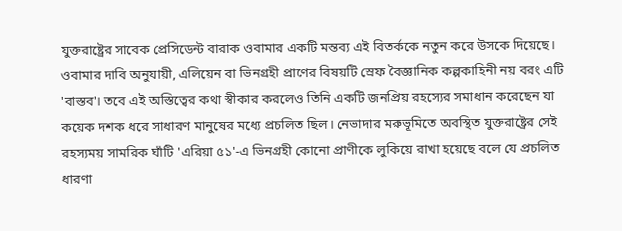যুক্তরাষ্ট্রের সাবেক প্রেসিডেন্ট বারাক ওবামার একটি মন্তব্য এই বিতর্ককে নতুন করে উসকে দিয়েছে। ওবামার দাবি অনুযায়ী, এলিয়েন বা ভিনগ্রহী প্রাণের বিষয়টি স্রেফ বৈজ্ঞানিক কল্পকাহিনী নয় বরং এটি 'বাস্তব'। তবে এই অস্তিত্বের কথা স্বীকার করলেও তিনি একটি জনপ্রিয় রহস্যের সমাধান করেছেন যা কয়েক দশক ধরে সাধারণ মানুষের মধ্যে প্রচলিত ছিল। নেভাদার মরুভূমিতে অবস্থিত যুক্তরাষ্ট্রের সেই রহস্যময় সামরিক ঘাঁটি 'এরিয়া ৫১'-এ ভিনগ্রহী কোনো প্রাণীকে লুকিয়ে রাখা হয়েছে বলে যে প্রচলিত ধারণা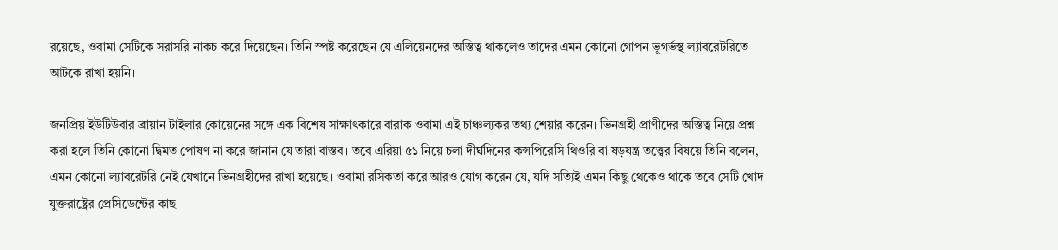রয়েছে, ওবামা সেটিকে সরাসরি নাকচ করে দিয়েছেন। তিনি স্পষ্ট করেছেন যে এলিয়েনদের অস্তিত্ব থাকলেও তাদের এমন কোনো গোপন ভূগর্ভস্থ ল্যাবরেটরিতে আটকে রাখা হয়নি।

জনপ্রিয় ইউটিউবার ব্রায়ান টাইলার কোয়েনের সঙ্গে এক বিশেষ সাক্ষাৎকারে বারাক ওবামা এই চাঞ্চল্যকর তথ্য শেয়ার করেন। ভিনগ্রহী প্রাণীদের অস্তিত্ব নিয়ে প্রশ্ন করা হলে তিনি কোনো দ্বিমত পোষণ না করে জানান যে তারা বাস্তব। তবে এরিয়া ৫১ নিয়ে চলা দীর্ঘদিনের কন্সপিরেসি থিওরি বা ষড়যন্ত্র তত্ত্বের বিষয়ে তিনি বলেন, এমন কোনো ল্যাবরেটরি নেই যেখানে ভিনগ্রহীদের রাখা হয়েছে। ওবামা রসিকতা করে আরও যোগ করেন যে, যদি সত্যিই এমন কিছু থেকেও থাকে তবে সেটি খোদ যুক্তরাষ্ট্রের প্রেসিডেন্টের কাছ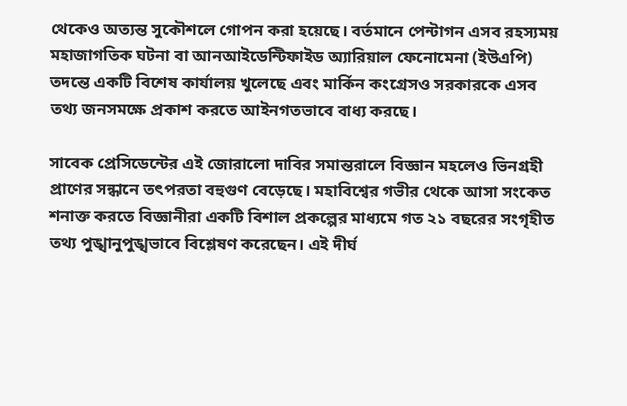থেকেও অত্যন্ত সুকৌশলে গোপন করা হয়েছে। বর্তমানে পেন্টাগন এসব রহস্যময় মহাজাগতিক ঘটনা বা আনআইডেন্টিফাইড অ্যারিয়াল ফেনোমেনা (ইউএপি) তদন্তে একটি বিশেষ কার্যালয় খুলেছে এবং মার্কিন কংগ্রেসও সরকারকে এসব তথ্য জনসমক্ষে প্রকাশ করতে আইনগতভাবে বাধ্য করছে।

সাবেক প্রেসিডেন্টের এই জোরালো দাবির সমান্তরালে বিজ্ঞান মহলেও ভিনগ্রহী প্রাণের সন্ধানে তৎপরতা বহুগুণ বেড়েছে। মহাবিশ্বের গভীর থেকে আসা সংকেত শনাক্ত করতে বিজ্ঞানীরা একটি বিশাল প্রকল্পের মাধ্যমে গত ২১ বছরের সংগৃহীত তথ্য পুঙ্খানুপুঙ্খভাবে বিশ্লেষণ করেছেন। এই দীর্ঘ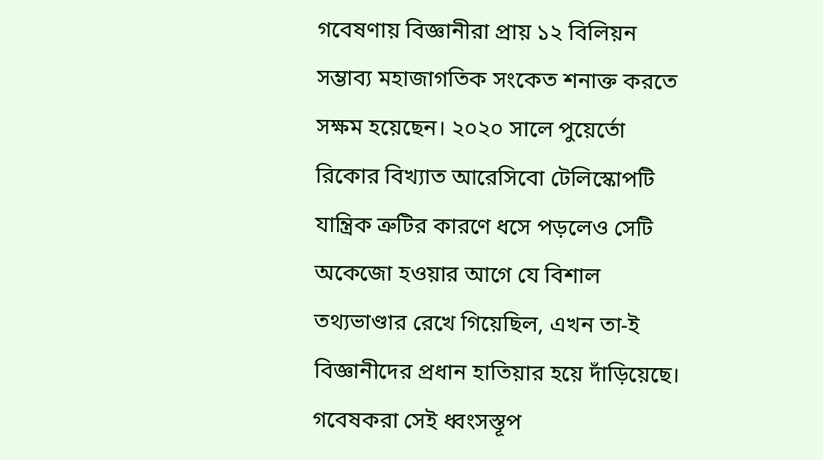গবেষণায় বিজ্ঞানীরা প্রায় ১২ বিলিয়ন সম্ভাব্য মহাজাগতিক সংকেত শনাক্ত করতে সক্ষম হয়েছেন। ২০২০ সালে পুয়ের্তো রিকোর বিখ্যাত আরেসিবো টেলিস্কোপটি যান্ত্রিক ত্রুটির কারণে ধসে পড়লেও সেটি অকেজো হওয়ার আগে যে বিশাল তথ্যভাণ্ডার রেখে গিয়েছিল, এখন তা-ই বিজ্ঞানীদের প্রধান হাতিয়ার হয়ে দাঁড়িয়েছে। গবেষকরা সেই ধ্বংসস্তূপ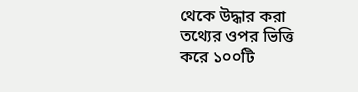থেকে উদ্ধার করা তথ্যের ওপর ভিত্তি করে ১০০টি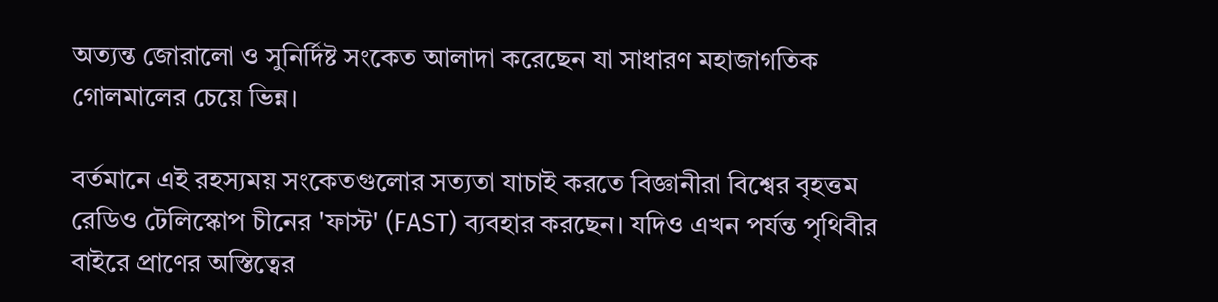অত্যন্ত জোরালো ও সুনির্দিষ্ট সংকেত আলাদা করেছেন যা সাধারণ মহাজাগতিক গোলমালের চেয়ে ভিন্ন।

বর্তমানে এই রহস্যময় সংকেতগুলোর সত্যতা যাচাই করতে বিজ্ঞানীরা বিশ্বের বৃহত্তম রেডিও টেলিস্কোপ চীনের 'ফাস্ট' (FAST) ব্যবহার করছেন। যদিও এখন পর্যন্ত পৃথিবীর বাইরে প্রাণের অস্তিত্বের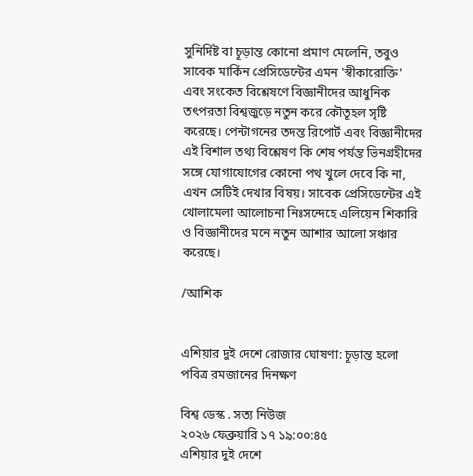সুনির্দিষ্ট বা চূড়ান্ত কোনো প্রমাণ মেলেনি, তবুও সাবেক মার্কিন প্রেসিডেন্টের এমন 'স্বীকারোক্তি' এবং সংকেত বিশ্লেষণে বিজ্ঞানীদের আধুনিক তৎপরতা বিশ্বজুড়ে নতুন করে কৌতূহল সৃষ্টি করেছে। পেন্টাগনের তদন্ত রিপোর্ট এবং বিজ্ঞানীদের এই বিশাল তথ্য বিশ্লেষণ কি শেষ পর্যন্ত ভিনগ্রহীদের সঙ্গে যোগাযোগের কোনো পথ খুলে দেবে কি না, এখন সেটিই দেখার বিষয়। সাবেক প্রেসিডেন্টের এই খোলামেলা আলোচনা নিঃসন্দেহে এলিয়েন শিকারি ও বিজ্ঞানীদের মনে নতুন আশার আলো সঞ্চার করেছে।

/আশিক


এশিয়ার দুই দেশে রোজার ঘোষণা: চূড়ান্ত হলো পবিত্র রমজানের দিনক্ষণ

বিশ্ব ডেস্ক . সত্য নিউজ
২০২৬ ফেব্রুয়ারি ১৭ ১৯:০০:৪৫
এশিয়ার দুই দেশে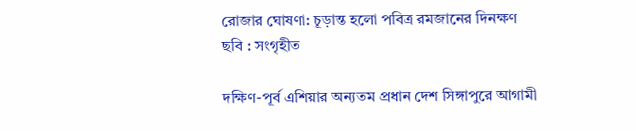রোজার ঘোষণা: চূড়ান্ত হলো পবিত্র রমজানের দিনক্ষণ
ছবি : সংগৃহীত

দক্ষিণ-পূর্ব এশিয়ার অন্যতম প্রধান দেশ সিঙ্গাপুরে আগামী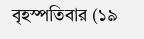বৃহস্পতিবার (১৯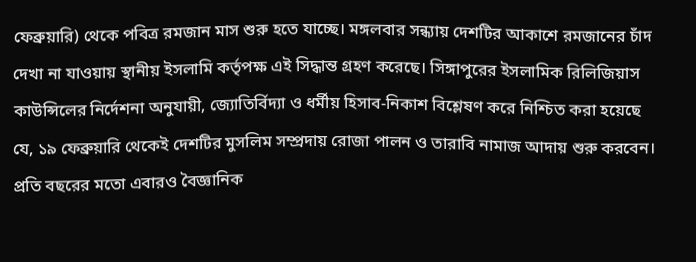ফেব্রুয়ারি) থেকে পবিত্র রমজান মাস শুরু হতে যাচ্ছে। মঙ্গলবার সন্ধ্যায় দেশটির আকাশে রমজানের চাঁদ দেখা না যাওয়ায় স্থানীয় ইসলামি কর্তৃপক্ষ এই সিদ্ধান্ত গ্রহণ করেছে। সিঙ্গাপুরের ইসলামিক রিলিজিয়াস কাউন্সিলের নির্দেশনা অনুযায়ী, জ্যোতির্বিদ্যা ও ধর্মীয় হিসাব-নিকাশ বিশ্লেষণ করে নিশ্চিত করা হয়েছে যে, ১৯ ফেব্রুয়ারি থেকেই দেশটির মুসলিম সম্প্রদায় রোজা পালন ও তারাবি নামাজ আদায় শুরু করবেন। প্রতি বছরের মতো এবারও বৈজ্ঞানিক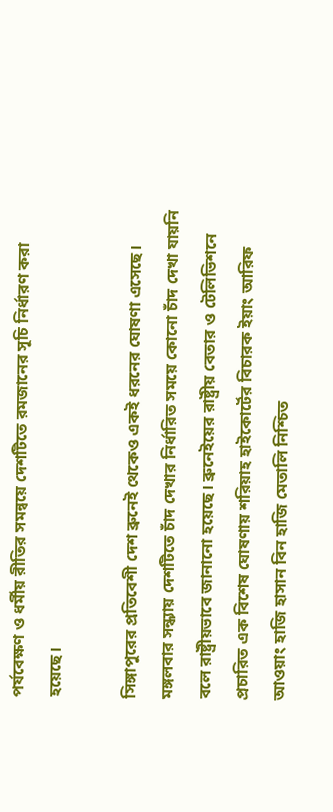পর্যবেক্ষণ ও ধর্মীয় রীতির সমন্বয়ে দেশটিতে রমজানের সূচি নির্ধারণ করা হয়েছে।

সিঙ্গাপুরের প্রতিবেশী দেশ ব্রুনেই থেকেও একই ধরনের ঘোষণা এসেছে। মঙ্গলবার সন্ধ্যায় দেশটিতে চাঁদ দেখার নির্ধারিত সময়ে কোনো চাঁদ দেখা যায়নি বলে রাষ্ট্রীয়ভাবে জানানো হয়েছে। ব্রুনেইয়ের রাষ্ট্রীয় বেতার ও টেলিভিশনে প্রচারিত এক বিশেষ ঘোষণায় শরিয়াহ হাইকোর্টের বিচারক ইয়াং আরিফ আওয়াং হাজি হাসান বিন হাজি মেতালি নিশ্চিত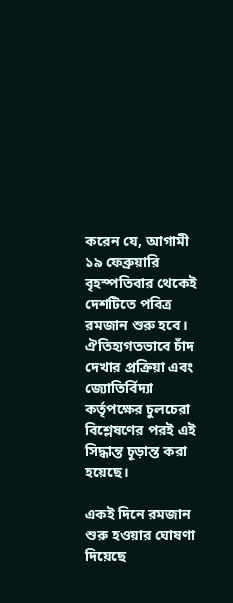করেন যে, আগামী ১৯ ফেব্রুয়ারি বৃহস্পতিবার থেকেই দেশটিতে পবিত্র রমজান শুরু হবে। ঐতিহ্যগতভাবে চাঁদ দেখার প্রক্রিয়া এবং জ্যোতির্বিদ্যা কর্তৃপক্ষের চুলচেরা বিশ্লেষণের পরই এই সিদ্ধান্ত চূড়ান্ত করা হয়েছে।

একই দিনে রমজান শুরু হওয়ার ঘোষণা দিয়েছে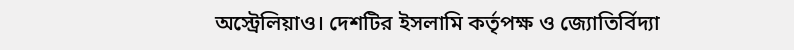অস্ট্রেলিয়াও। দেশটির ইসলামি কর্তৃপক্ষ ও জ্যোতির্বিদ্যা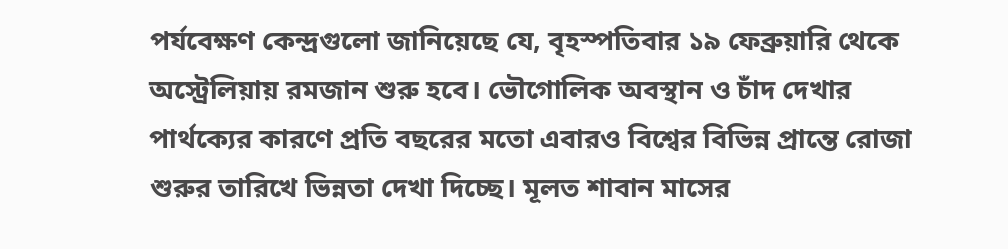পর্যবেক্ষণ কেন্দ্রগুলো জানিয়েছে যে, বৃহস্পতিবার ১৯ ফেব্রুয়ারি থেকে অস্ট্রেলিয়ায় রমজান শুরু হবে। ভৌগোলিক অবস্থান ও চাঁদ দেখার পার্থক্যের কারণে প্রতি বছরের মতো এবারও বিশ্বের বিভিন্ন প্রান্তে রোজা শুরুর তারিখে ভিন্নতা দেখা দিচ্ছে। মূলত শাবান মাসের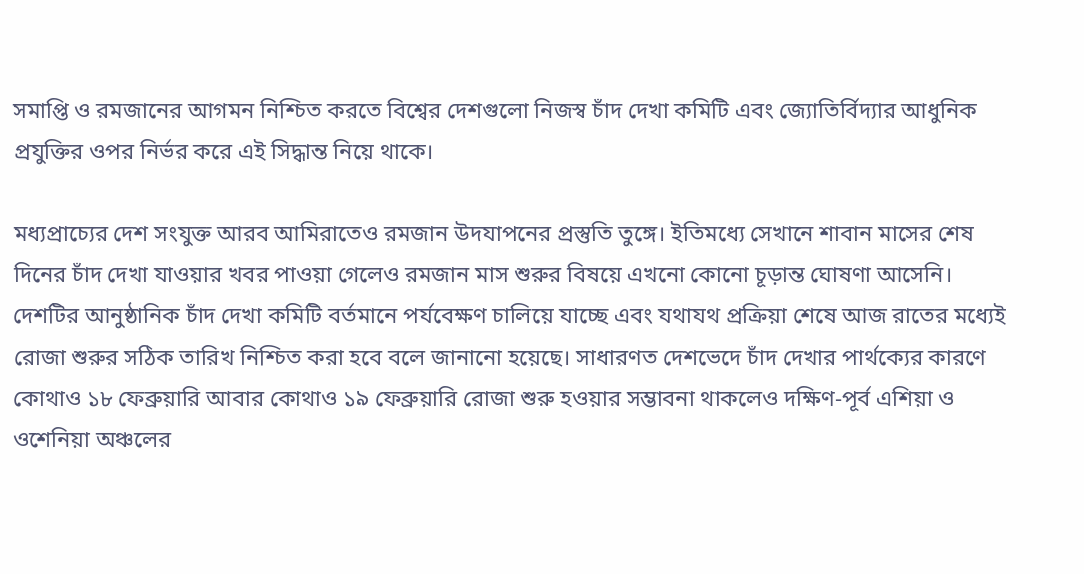সমাপ্তি ও রমজানের আগমন নিশ্চিত করতে বিশ্বের দেশগুলো নিজস্ব চাঁদ দেখা কমিটি এবং জ্যোতির্বিদ্যার আধুনিক প্রযুক্তির ওপর নির্ভর করে এই সিদ্ধান্ত নিয়ে থাকে।

মধ্যপ্রাচ্যের দেশ সংযুক্ত আরব আমিরাতেও রমজান উদযাপনের প্রস্তুতি তুঙ্গে। ইতিমধ্যে সেখানে শাবান মাসের শেষ দিনের চাঁদ দেখা যাওয়ার খবর পাওয়া গেলেও রমজান মাস শুরুর বিষয়ে এখনো কোনো চূড়ান্ত ঘোষণা আসেনি। দেশটির আনুষ্ঠানিক চাঁদ দেখা কমিটি বর্তমানে পর্যবেক্ষণ চালিয়ে যাচ্ছে এবং যথাযথ প্রক্রিয়া শেষে আজ রাতের মধ্যেই রোজা শুরুর সঠিক তারিখ নিশ্চিত করা হবে বলে জানানো হয়েছে। সাধারণত দেশভেদে চাঁদ দেখার পার্থক্যের কারণে কোথাও ১৮ ফেব্রুয়ারি আবার কোথাও ১৯ ফেব্রুয়ারি রোজা শুরু হওয়ার সম্ভাবনা থাকলেও দক্ষিণ-পূর্ব এশিয়া ও ওশেনিয়া অঞ্চলের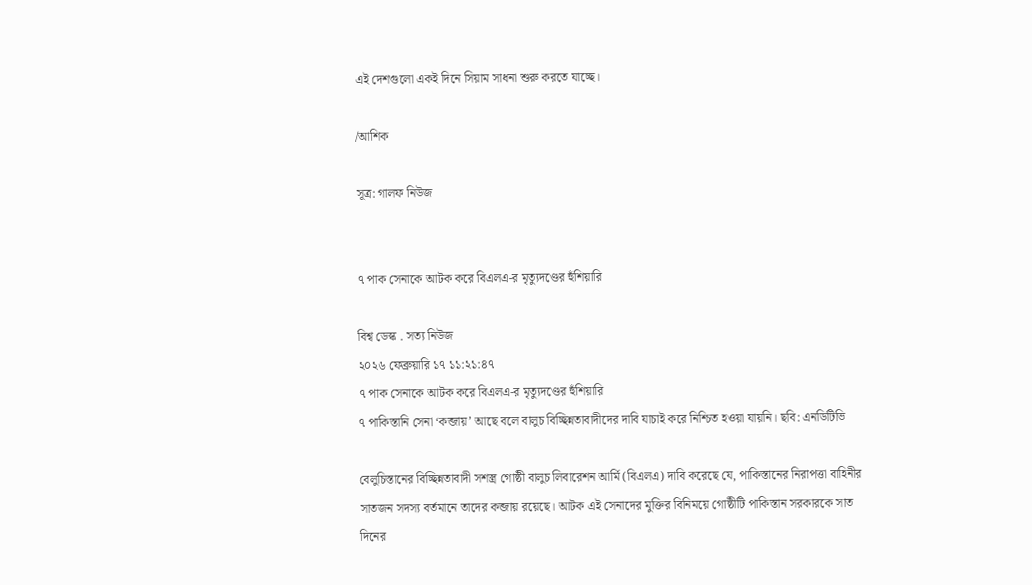এই দেশগুলো একই দিনে সিয়াম সাধনা শুরু করতে যাচ্ছে।

/আশিক

সূত্র: গালফ নিউজ


৭ পাক সেনাকে আটক করে বিএলএ-র মৃত্যুদণ্ডের হুঁশিয়ারি

বিশ্ব ডেস্ক . সত্য নিউজ
২০২৬ ফেব্রুয়ারি ১৭ ১১:২১:৪৭
৭ পাক সেনাকে আটক করে বিএলএ-র মৃত্যুদণ্ডের হুঁশিয়ারি
৭ পাকিস্তানি সেনা ‘কব্জায়’ আছে বলে বালুচ বিচ্ছিন্নতাবাদীদের দাবি যাচাই করে নিশ্চিত হওয়া যায়নি। ছবি: এনডিটিভি

বেলুচিস্তানের বিচ্ছিন্নতাবাদী সশস্ত্র গোষ্ঠী বালুচ লিবারেশন আর্মি (বিএলএ) দাবি করেছে যে, পাকিস্তানের নিরাপত্তা বাহিনীর সাতজন সদস্য বর্তমানে তাদের কব্জায় রয়েছে। আটক এই সেনাদের মুক্তির বিনিময়ে গোষ্ঠীটি পাকিস্তান সরকারকে সাত দিনের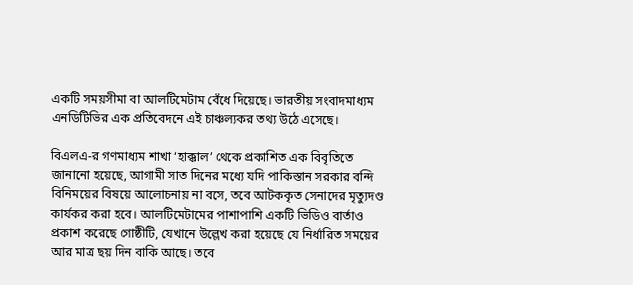একটি সময়সীমা বা আলটিমেটাম বেঁধে দিয়েছে। ভারতীয় সংবাদমাধ্যম এনডিটিভির এক প্রতিবেদনে এই চাঞ্চল্যকর তথ্য উঠে এসেছে।

বিএলএ-র গণমাধ্যম শাখা ‘হাক্কাল’ থেকে প্রকাশিত এক বিবৃতিতে জানানো হয়েছে, আগামী সাত দিনের মধ্যে যদি পাকিস্তান সরকার বন্দি বিনিময়ের বিষয়ে আলোচনায় না বসে, তবে আটককৃত সেনাদের মৃত্যুদণ্ড কার্যকর করা হবে। আলটিমেটামের পাশাপাশি একটি ভিডিও বার্তাও প্রকাশ করেছে গোষ্ঠীটি, যেখানে উল্লেখ করা হয়েছে যে নির্ধারিত সময়ের আর মাত্র ছয় দিন বাকি আছে। তবে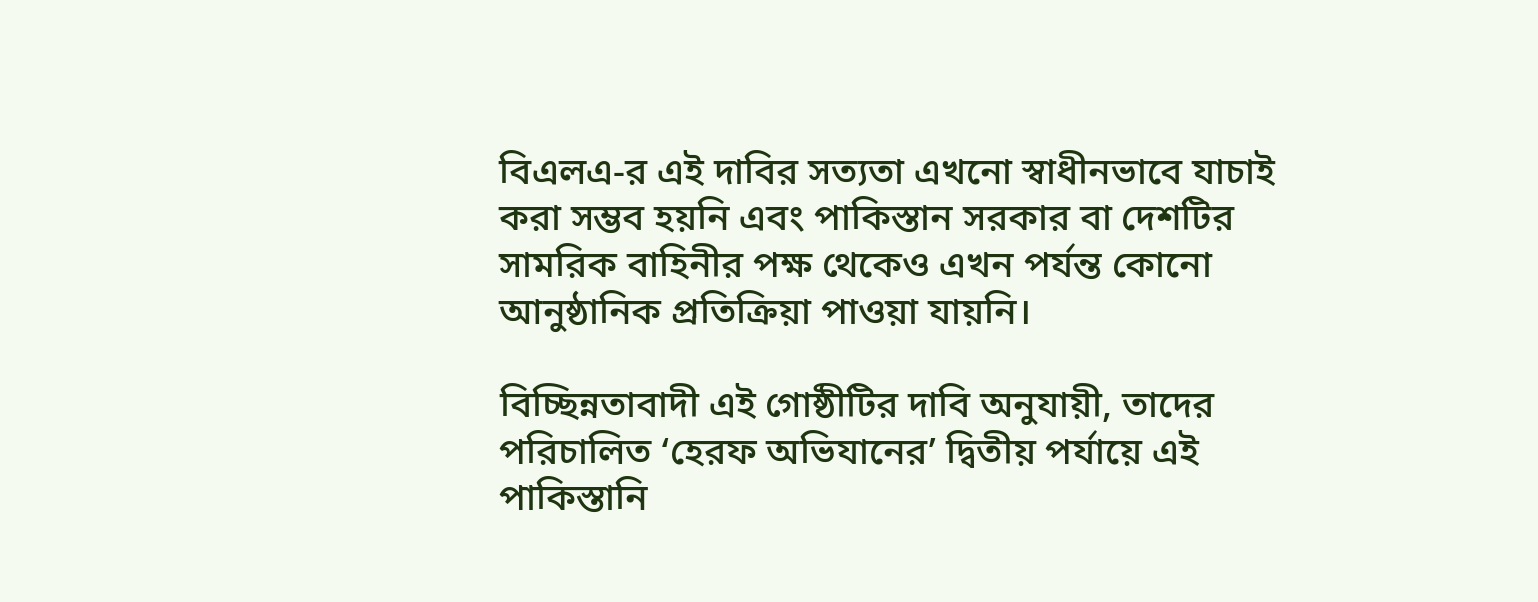বিএলএ-র এই দাবির সত্যতা এখনো স্বাধীনভাবে যাচাই করা সম্ভব হয়নি এবং পাকিস্তান সরকার বা দেশটির সামরিক বাহিনীর পক্ষ থেকেও এখন পর্যন্ত কোনো আনুষ্ঠানিক প্রতিক্রিয়া পাওয়া যায়নি।

বিচ্ছিন্নতাবাদী এই গোষ্ঠীটির দাবি অনুযায়ী, তাদের পরিচালিত ‘হেরফ অভিযানের’ দ্বিতীয় পর্যায়ে এই পাকিস্তানি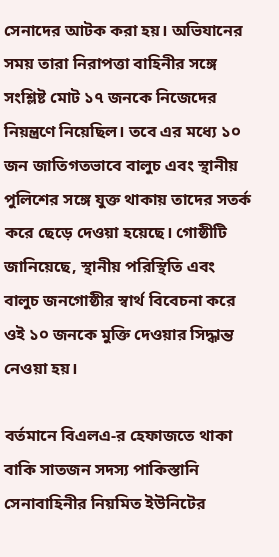সেনাদের আটক করা হয়। অভিযানের সময় তারা নিরাপত্তা বাহিনীর সঙ্গে সংশ্লিষ্ট মোট ১৭ জনকে নিজেদের নিয়ন্ত্রণে নিয়েছিল। তবে এর মধ্যে ১০ জন জাতিগতভাবে বালুচ এবং স্থানীয় পুলিশের সঙ্গে যুক্ত থাকায় তাদের সতর্ক করে ছেড়ে দেওয়া হয়েছে। গোষ্ঠীটি জানিয়েছে, স্থানীয় পরিস্থিতি এবং বালুচ জনগোষ্ঠীর স্বার্থ বিবেচনা করে ওই ১০ জনকে মুক্তি দেওয়ার সিদ্ধান্ত নেওয়া হয়।

বর্তমানে বিএলএ-র হেফাজতে থাকা বাকি সাতজন সদস্য পাকিস্তানি সেনাবাহিনীর নিয়মিত ইউনিটের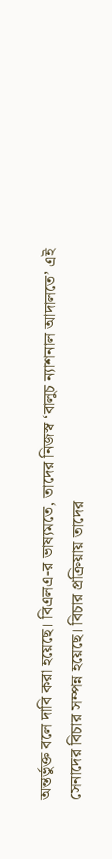অন্তর্ভুক্ত বলে দাবি করা হয়েছে। বিএলএ-র ভাষ্যমতে, তাদের নিজস্ব ‘বালুচ ন্যাশনাল আদালতে’ এই সেনাদের বিচার সম্পন্ন হয়েছে। বিচার প্রক্রিয়ায় তাদের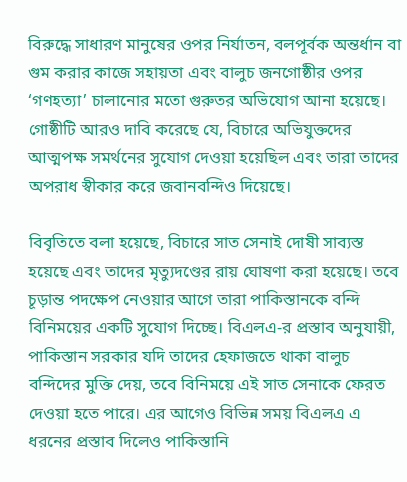বিরুদ্ধে সাধারণ মানুষের ওপর নির্যাতন, বলপূর্বক অন্তর্ধান বা গুম করার কাজে সহায়তা এবং বালুচ জনগোষ্ঠীর ওপর ‘গণহত্যা’ চালানোর মতো গুরুতর অভিযোগ আনা হয়েছে। গোষ্ঠীটি আরও দাবি করেছে যে, বিচারে অভিযুক্তদের আত্মপক্ষ সমর্থনের সুযোগ দেওয়া হয়েছিল এবং তারা তাদের অপরাধ স্বীকার করে জবানবন্দিও দিয়েছে।

বিবৃতিতে বলা হয়েছে, বিচারে সাত সেনাই দোষী সাব্যস্ত হয়েছে এবং তাদের মৃত্যুদণ্ডের রায় ঘোষণা করা হয়েছে। তবে চূড়ান্ত পদক্ষেপ নেওয়ার আগে তারা পাকিস্তানকে বন্দি বিনিময়ের একটি সুযোগ দিচ্ছে। বিএলএ-র প্রস্তাব অনুযায়ী, পাকিস্তান সরকার যদি তাদের হেফাজতে থাকা বালুচ বন্দিদের মুক্তি দেয়, তবে বিনিময়ে এই সাত সেনাকে ফেরত দেওয়া হতে পারে। এর আগেও বিভিন্ন সময় বিএলএ এ ধরনের প্রস্তাব দিলেও পাকিস্তানি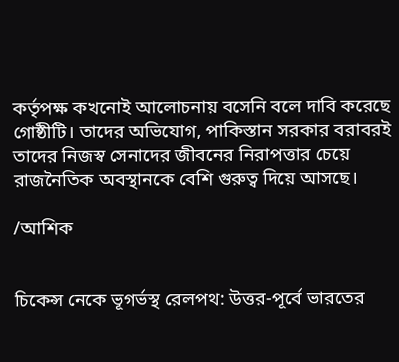কর্তৃপক্ষ কখনোই আলোচনায় বসেনি বলে দাবি করেছে গোষ্ঠীটি। তাদের অভিযোগ, পাকিস্তান সরকার বরাবরই তাদের নিজস্ব সেনাদের জীবনের নিরাপত্তার চেয়ে রাজনৈতিক অবস্থানকে বেশি গুরুত্ব দিয়ে আসছে।

/আশিক


চিকেন্স নেকে ভূগর্ভস্থ রেলপথ: উত্তর-পূর্বে ভারতের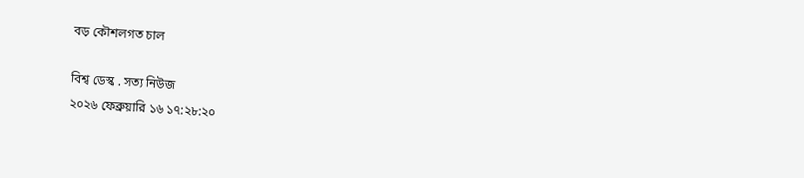বড় কৌশলগত চাল

বিশ্ব ডেস্ক . সত্য নিউজ
২০২৬ ফেব্রুয়ারি ১৬ ১৭:২৮:২০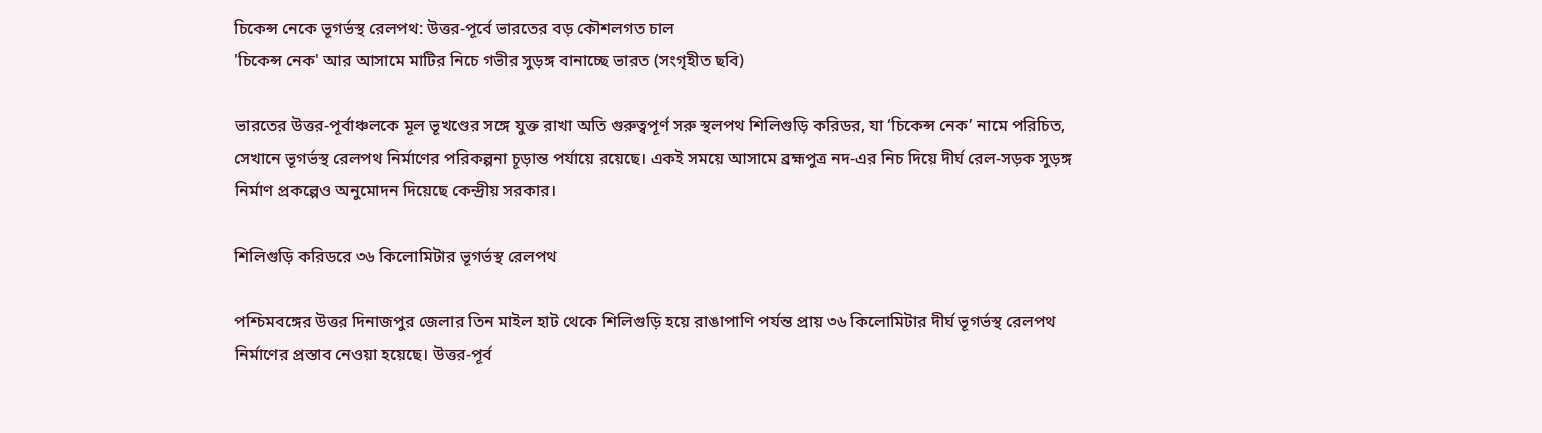চিকেন্স নেকে ভূগর্ভস্থ রেলপথ: উত্তর-পূর্বে ভারতের বড় কৌশলগত চাল
'চিকেন্স নেক' আর আসামে মাটির নিচে গভীর সুড়ঙ্গ বানাচ্ছে ভারত (সংগৃহীত ছবি)

ভারতের উত্তর-পূর্বাঞ্চলকে মূল ভূখণ্ডের সঙ্গে যুক্ত রাখা অতি গুরুত্বপূর্ণ সরু স্থলপথ শিলিগুড়ি করিডর, যা ‘চিকেন্স নেক’ নামে পরিচিত, সেখানে ভূগর্ভস্থ রেলপথ নির্মাণের পরিকল্পনা চূড়ান্ত পর্যায়ে রয়েছে। একই সময়ে আসামে ব্রহ্মপুত্র নদ-এর নিচ দিয়ে দীর্ঘ রেল-সড়ক সুড়ঙ্গ নির্মাণ প্রকল্পেও অনুমোদন দিয়েছে কেন্দ্রীয় সরকার।

শিলিগুড়ি করিডরে ৩৬ কিলোমিটার ভূগর্ভস্থ রেলপথ

পশ্চিমবঙ্গের উত্তর দিনাজপুর জেলার তিন মাইল হাট থেকে শিলিগুড়ি হয়ে রাঙাপাণি পর্যন্ত প্রায় ৩৬ কিলোমিটার দীর্ঘ ভূগর্ভস্থ রেলপথ নির্মাণের প্রস্তাব নেওয়া হয়েছে। উত্তর-পূর্ব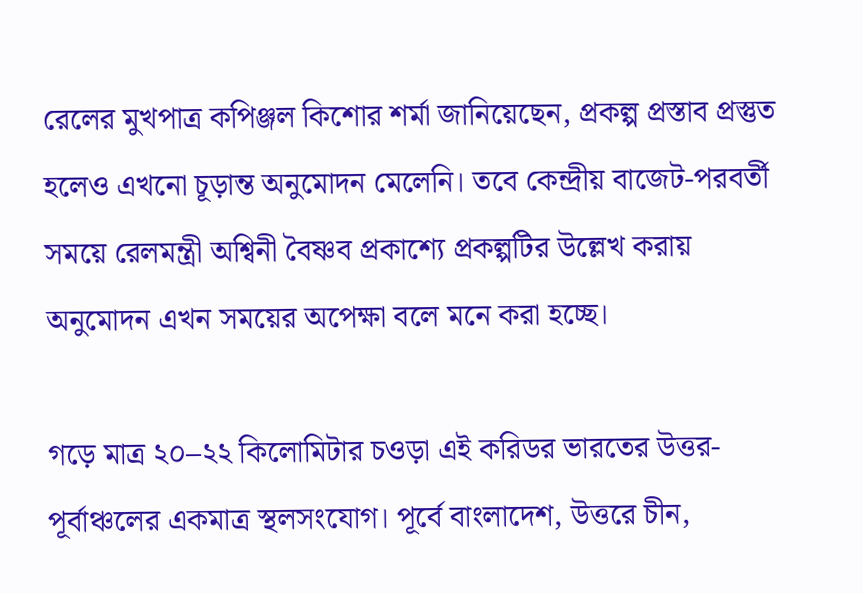রেলের মুখপাত্র কপিঞ্জল কিশোর শর্মা জানিয়েছেন, প্রকল্প প্রস্তাব প্রস্তুত হলেও এখনো চূড়ান্ত অনুমোদন মেলেনি। তবে কেন্দ্রীয় বাজেট-পরবর্তী সময়ে রেলমন্ত্রী অশ্বিনী বৈষ্ণব প্রকাশ্যে প্রকল্পটির উল্লেখ করায় অনুমোদন এখন সময়ের অপেক্ষা বলে মনে করা হচ্ছে।

গড়ে মাত্র ২০–২২ কিলোমিটার চওড়া এই করিডর ভারতের উত্তর-পূর্বাঞ্চলের একমাত্র স্থলসংযোগ। পূর্বে বাংলাদেশ, উত্তরে চীন,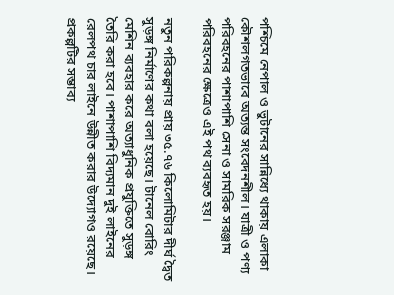পশ্চিমে নেপাল ও ভুটানের সান্নিধ্যে থাকায় এলাকা কৌশলগতভাবে অত্যন্ত সংবেদনশীল। যাত্রী ও পণ্য পরিবহনের পাশাপাশি সেনা ও সামরিক সরঞ্জাম পরিবহনের ক্ষেত্রেও এই পথ ব্যবহৃত হয়।

নতুন পরিকল্পনায় প্রায় ৩৫.৭৬ কিলোমিটার দীর্ঘ দ্বৈত সুড়ঙ্গ নির্মাণের কথা বলা হয়েছে। টানেল বোরিং মেশিন ব্যবহার করে অত্যাধুনিক প্রযুক্তিতে সুড়ঙ্গ তৈরি করা হবে। পাশাপাশি বিদ্যমান দুই লাইনের রেলপথ চার লাইনে উন্নীত করার উদ্যোগও রয়েছে। প্রকল্পটির সম্ভাব্য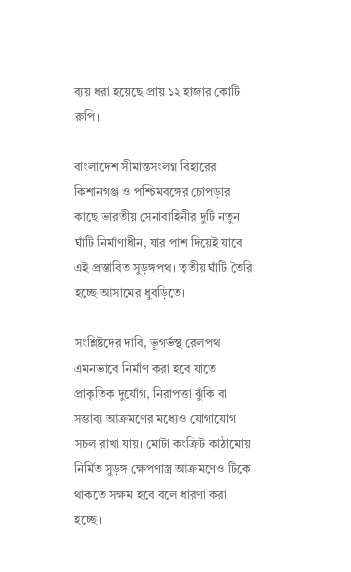ব্যয় ধরা হয়েছে প্রায় ১২ হাজার কোটি রুপি।

বাংলাদেশ সীমান্তসংলগ্ন বিহারের কিশানগঞ্জ ও পশ্চিমবঙ্গের চোপড়ার কাছে ভারতীয় সেনাবাহিনীর দুটি নতুন ঘাঁটি নির্মাণাধীন, যার পাশ দিয়েই যাবে এই প্রস্তাবিত সুড়ঙ্গপথ। তৃতীয় ঘাঁটি তৈরি হচ্ছে আসামের ধুবড়িতে।

সংশ্লিষ্টদের দাবি, ভূগর্ভস্থ রেলপথ এমনভাবে নির্মাণ করা হবে যাতে প্রাকৃতিক দুর্যোগ, নিরাপত্তা ঝুঁকি বা সম্ভাব্য আক্রমণের মধ্যেও যোগাযোগ সচল রাখা যায়। মোটা কংক্রিট কাঠামোয় নির্মিত সুড়ঙ্গ ক্ষেপণাস্ত্র আক্রমণেও টিকে থাকতে সক্ষম হবে বলে ধারণা করা হচ্ছে।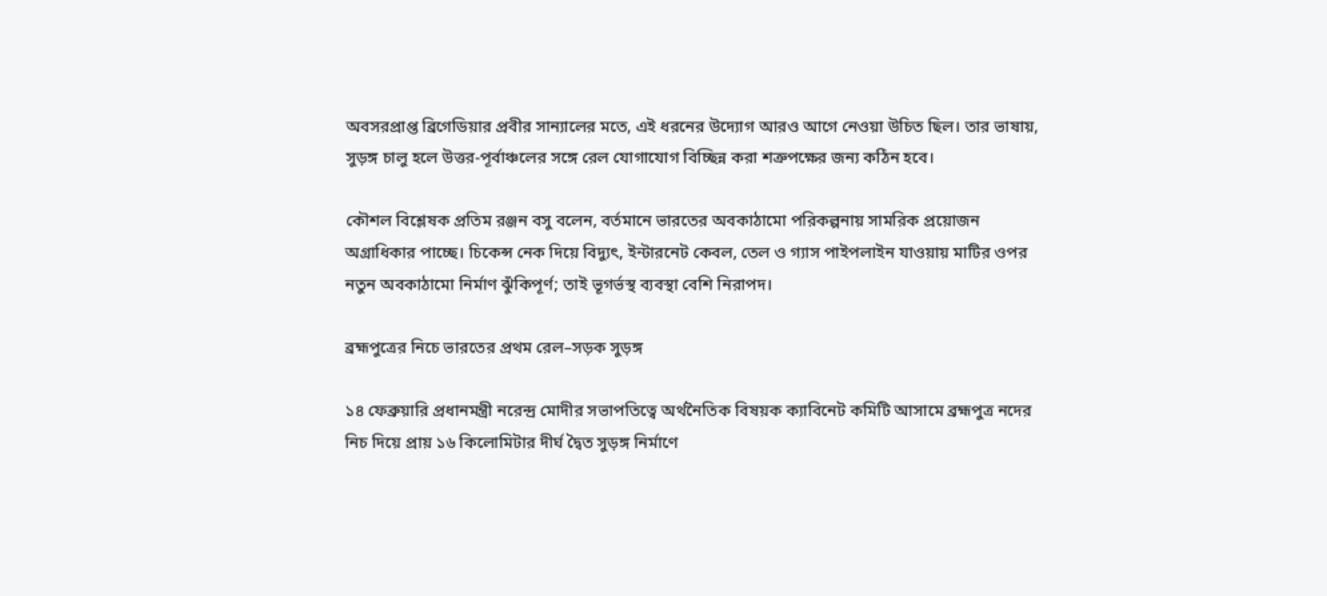অবসরপ্রাপ্ত ব্রিগেডিয়ার প্রবীর সান্যালের মতে, এই ধরনের উদ্যোগ আরও আগে নেওয়া উচিত ছিল। তার ভাষায়, সুড়ঙ্গ চালু হলে উত্তর-পূর্বাঞ্চলের সঙ্গে রেল যোগাযোগ বিচ্ছিন্ন করা শত্রুপক্ষের জন্য কঠিন হবে।

কৌশল বিশ্লেষক প্রতিম রঞ্জন বসু বলেন, বর্তমানে ভারতের অবকাঠামো পরিকল্পনায় সামরিক প্রয়োজন অগ্রাধিকার পাচ্ছে। চিকেন্স নেক দিয়ে বিদ্যুৎ, ইন্টারনেট কেবল, তেল ও গ্যাস পাইপলাইন যাওয়ায় মাটির ওপর নতুন অবকাঠামো নির্মাণ ঝুঁকিপূর্ণ; তাই ভূগর্ভস্থ ব্যবস্থা বেশি নিরাপদ।

ব্রহ্মপুত্রের নিচে ভারতের প্রথম রেল–সড়ক সুড়ঙ্গ

১৪ ফেব্রুয়ারি প্রধানমন্ত্রী নরেন্দ্র মোদীর সভাপতিত্বে অর্থনৈতিক বিষয়ক ক্যাবিনেট কমিটি আসামে ব্রহ্মপুত্র নদের নিচ দিয়ে প্রায় ১৬ কিলোমিটার দীর্ঘ দ্বৈত সুড়ঙ্গ নির্মাণে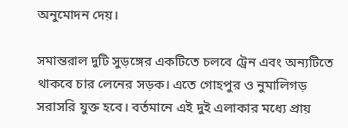অনুমোদন দেয়।

সমান্তরাল দুটি সুড়ঙ্গের একটিতে চলবে ট্রেন এবং অন্যটিতে থাকবে চার লেনের সড়ক। এতে গোহপুর ও নুমালিগড় সরাসরি যুক্ত হবে। বর্তমানে এই দুই এলাকার মধ্যে প্রায়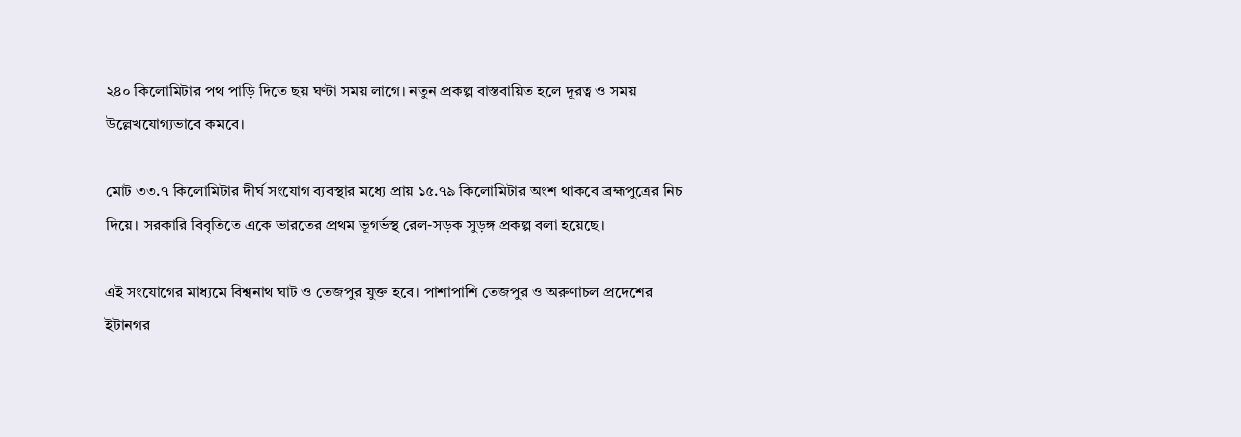২৪০ কিলোমিটার পথ পাড়ি দিতে ছয় ঘণ্টা সময় লাগে। নতুন প্রকল্প বাস্তবায়িত হলে দূরত্ব ও সময় উল্লেখযোগ্যভাবে কমবে।

মোট ৩৩.৭ কিলোমিটার দীর্ঘ সংযোগ ব্যবস্থার মধ্যে প্রায় ১৫.৭৯ কিলোমিটার অংশ থাকবে ব্রহ্মপুত্রের নিচ দিয়ে। সরকারি বিবৃতিতে একে ভারতের প্রথম ভূগর্ভস্থ রেল-সড়ক সুড়ঙ্গ প্রকল্প বলা হয়েছে।

এই সংযোগের মাধ্যমে বিশ্বনাথ ঘাট ও তেজপুর যুক্ত হবে। পাশাপাশি তেজপুর ও অরুণাচল প্রদেশের ইটানগর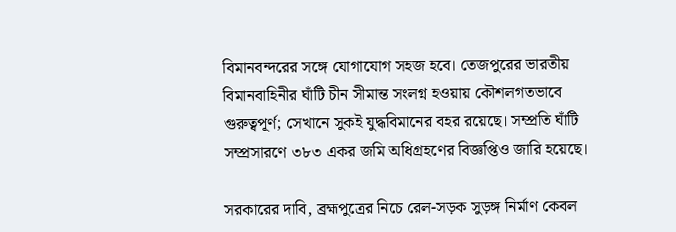বিমানবন্দরের সঙ্গে যোগাযোগ সহজ হবে। তেজপুরের ভারতীয় বিমানবাহিনীর ঘাঁটি চীন সীমান্ত সংলগ্ন হওয়ায় কৌশলগতভাবে গুরুত্বপূর্ণ; সেখানে সুকই যুদ্ধবিমানের বহর রয়েছে। সম্প্রতি ঘাঁটি সম্প্রসারণে ৩৮৩ একর জমি অধিগ্রহণের বিজ্ঞপ্তিও জারি হয়েছে।

সরকারের দাবি, ব্রহ্মপুত্রের নিচে রেল-সড়ক সুড়ঙ্গ নির্মাণ কেবল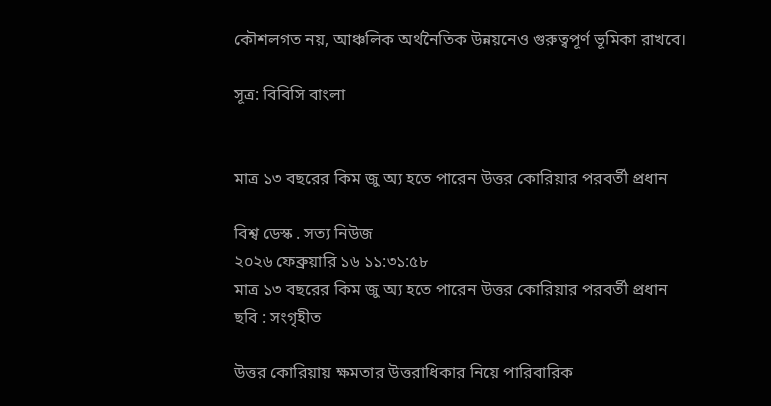কৌশলগত নয়, আঞ্চলিক অর্থনৈতিক উন্নয়নেও গুরুত্বপূর্ণ ভূমিকা রাখবে।

সূত্র: বিবিসি বাংলা


মাত্র ১৩ বছরের কিম জু অ্য হতে পারেন উত্তর কোরিয়ার পরবর্তী প্রধান

বিশ্ব ডেস্ক . সত্য নিউজ
২০২৬ ফেব্রুয়ারি ১৬ ১১:৩১:৫৮
মাত্র ১৩ বছরের কিম জু অ্য হতে পারেন উত্তর কোরিয়ার পরবর্তী প্রধান
ছবি : সংগৃহীত

উত্তর কোরিয়ায় ক্ষমতার উত্তরাধিকার নিয়ে পারিবারিক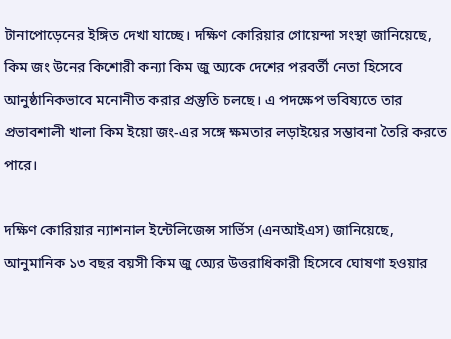টানাপোড়েনের ইঙ্গিত দেখা যাচ্ছে। দক্ষিণ কোরিয়ার গোয়েন্দা সংস্থা জানিয়েছে, কিম জং উনের কিশোরী কন্যা কিম জু অ্যকে দেশের পরবর্তী নেতা হিসেবে আনুষ্ঠানিকভাবে মনোনীত করার প্রস্তুতি চলছে। এ পদক্ষেপ ভবিষ্যতে তার প্রভাবশালী খালা কিম ইয়ো জং-এর সঙ্গে ক্ষমতার লড়াইয়ের সম্ভাবনা তৈরি করতে পারে।

দক্ষিণ কোরিয়ার ন্যাশনাল ইন্টেলিজেন্স সার্ভিস (এনআইএস) জানিয়েছে, আনুমানিক ১৩ বছর বয়সী কিম জু অ্যের উত্তরাধিকারী হিসেবে ঘোষণা হওয়ার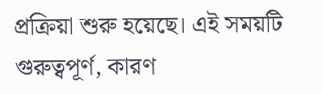প্রক্রিয়া শুরু হয়েছে। এই সময়টি গুরুত্বপূর্ণ, কারণ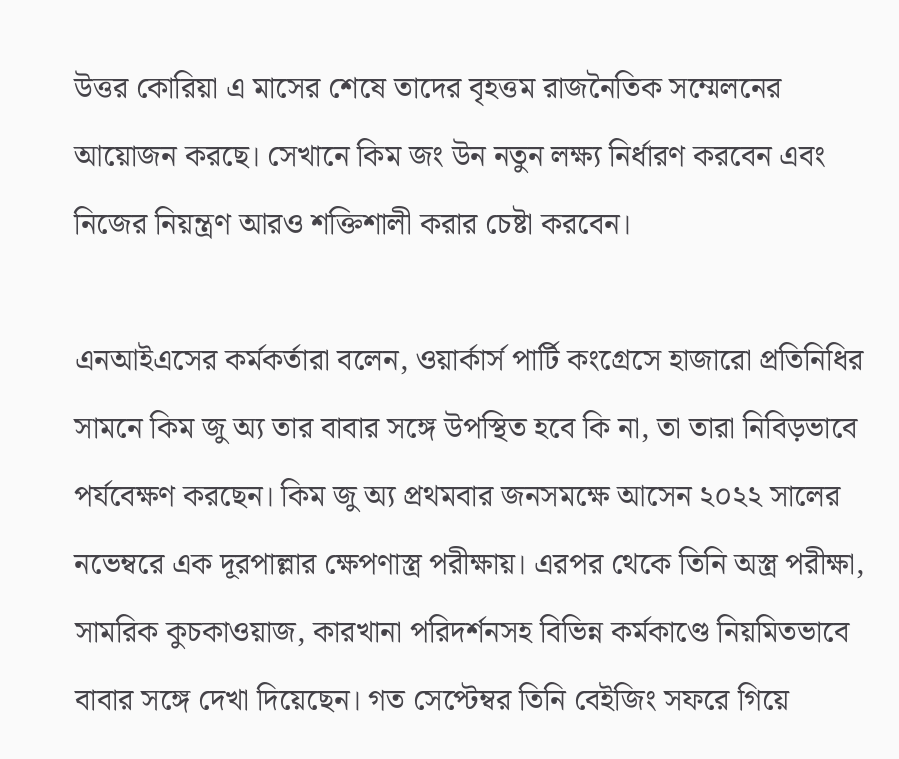উত্তর কোরিয়া এ মাসের শেষে তাদের বৃহত্তম রাজনৈতিক সম্মেলনের আয়োজন করছে। সেখানে কিম জং উন নতুন লক্ষ্য নির্ধারণ করবেন এবং নিজের নিয়ন্ত্রণ আরও শক্তিশালী করার চেষ্টা করবেন।

এনআইএসের কর্মকর্তারা বলেন, ওয়ার্কার্স পার্টি কংগ্রেসে হাজারো প্রতিনিধির সামনে কিম জু অ্য তার বাবার সঙ্গে উপস্থিত হবে কি না, তা তারা নিবিড়ভাবে পর্যবেক্ষণ করছেন। কিম জু অ্য প্রথমবার জনসমক্ষে আসেন ২০২২ সালের নভেম্বরে এক দূরপাল্লার ক্ষেপণাস্ত্র পরীক্ষায়। এরপর থেকে তিনি অস্ত্র পরীক্ষা, সামরিক কুচকাওয়াজ, কারখানা পরিদর্শনসহ বিভিন্ন কর্মকাণ্ডে নিয়মিতভাবে বাবার সঙ্গে দেখা দিয়েছেন। গত সেপ্টেম্বর তিনি বেইজিং সফরে গিয়ে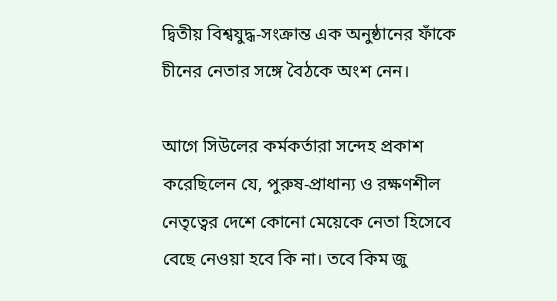দ্বিতীয় বিশ্বযুদ্ধ-সংক্রান্ত এক অনুষ্ঠানের ফাঁকে চীনের নেতার সঙ্গে বৈঠকে অংশ নেন।

আগে সিউলের কর্মকর্তারা সন্দেহ প্রকাশ করেছিলেন যে, পুরুষ-প্রাধান্য ও রক্ষণশীল নেতৃত্বের দেশে কোনো মেয়েকে নেতা হিসেবে বেছে নেওয়া হবে কি না। তবে কিম জু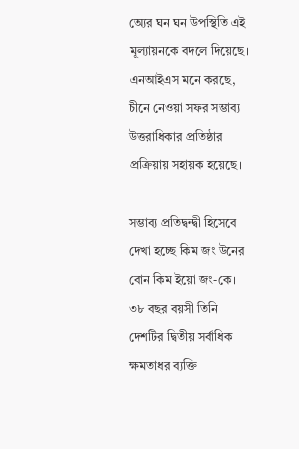অ্যের ঘন ঘন উপস্থিতি এই মূল্যায়নকে বদলে দিয়েছে। এনআইএস মনে করছে, চীনে নেওয়া সফর সম্ভাব্য উত্তরাধিকার প্রতিষ্ঠার প্রক্রিয়ায় সহায়ক হয়েছে।

সম্ভাব্য প্রতিদ্বন্দ্বী হিসেবে দেখা হচ্ছে কিম জং উনের বোন কিম ইয়ো জং-কে। ৩৮ বছর বয়সী তিনি দেশটির দ্বিতীয় সর্বাধিক ক্ষমতাধর ব্যক্তি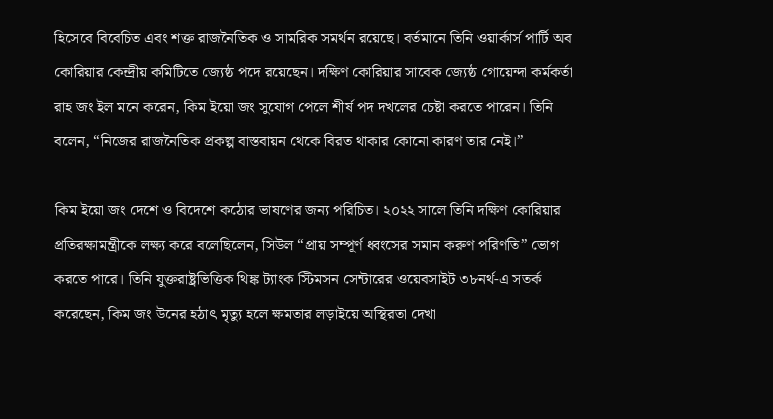হিসেবে বিবেচিত এবং শক্ত রাজনৈতিক ও সামরিক সমর্থন রয়েছে। বর্তমানে তিনি ওয়ার্কার্স পার্টি অব কোরিয়ার কেন্দ্রীয় কমিটিতে জ্যেষ্ঠ পদে রয়েছেন। দক্ষিণ কোরিয়ার সাবেক জ্যেষ্ঠ গোয়েন্দা কর্মকর্তা রাহ জং ইল মনে করেন, কিম ইয়ো জং সুযোগ পেলে শীর্ষ পদ দখলের চেষ্টা করতে পারেন। তিনি বলেন, “নিজের রাজনৈতিক প্রকল্প বাস্তবায়ন থেকে বিরত থাকার কোনো কারণ তার নেই।”

কিম ইয়ো জং দেশে ও বিদেশে কঠোর ভাষণের জন্য পরিচিত। ২০২২ সালে তিনি দক্ষিণ কোরিয়ার প্রতিরক্ষামন্ত্রীকে লক্ষ্য করে বলেছিলেন, সিউল “প্রায় সম্পূর্ণ ধ্বংসের সমান করুণ পরিণতি” ভোগ করতে পারে। তিনি যুক্তরাষ্ট্রভিত্তিক থিঙ্ক ট্যাংক স্টিমসন সেন্টারের ওয়েবসাইট ৩৮নর্থ-এ সতর্ক করেছেন, কিম জং উনের হঠাৎ মৃত্যু হলে ক্ষমতার লড়াইয়ে অস্থিরতা দেখা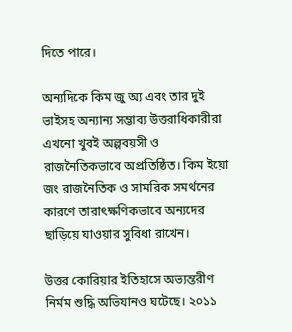দিতে পারে।

অন্যদিকে কিম জু অ্য এবং তার দুই ভাইসহ অন্যান্য সম্ভাব্য উত্তরাধিকারীরা এখনো খুবই অল্পবয়সী ও রাজনৈতিকভাবে অপ্রতিষ্ঠিত। কিম ইয়ো জং রাজনৈতিক ও সামরিক সমর্থনের কারণে তারাৎক্ষণিকভাবে অন্যদের ছাড়িয়ে যাওয়ার সুবিধা রাখেন।

উত্তর কোরিয়ার ইতিহাসে অভ্যন্তরীণ নির্মম শুদ্ধি অভিযানও ঘটেছে। ২০১১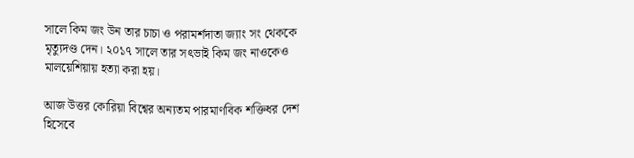সালে কিম জং উন তার চাচা ও পরামর্শদাতা জ্যাং সং থেককে মৃত্যুদণ্ড দেন। ২০১৭ সালে তার সৎভাই কিম জং নাওকেও মালয়েশিয়ায় হত্যা করা হয়।

আজ উত্তর কোরিয়া বিশ্বের অন্যতম পারমাণবিক শক্তিধর দেশ হিসেবে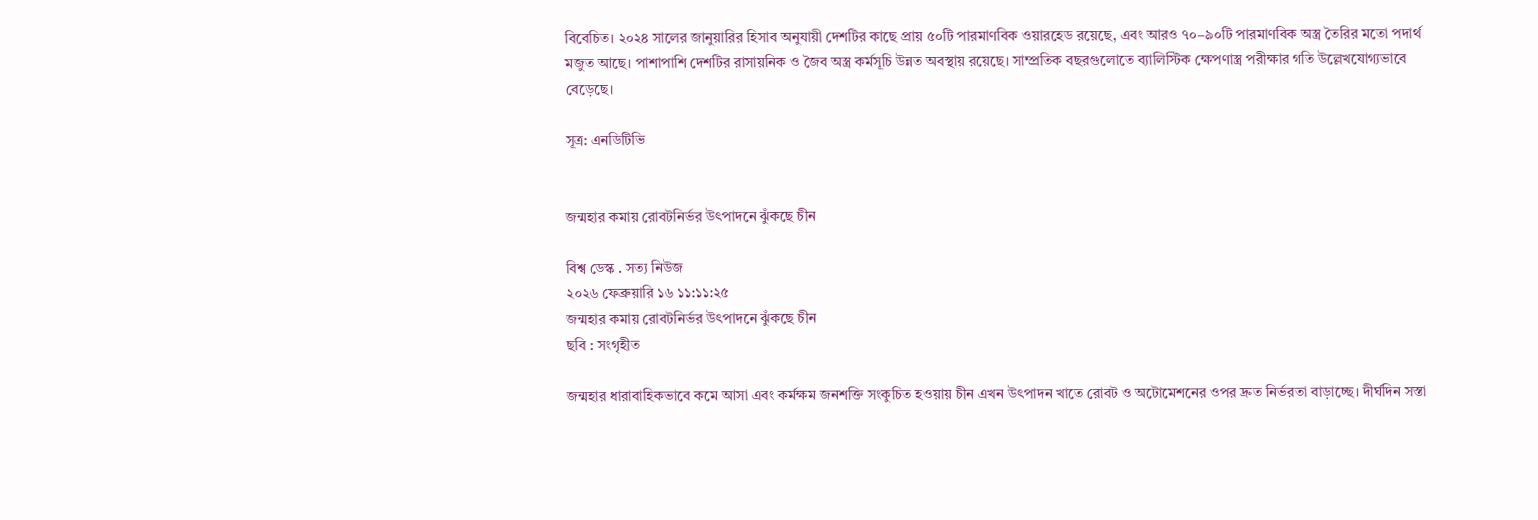বিবেচিত। ২০২৪ সালের জানুয়ারির হিসাব অনুযায়ী দেশটির কাছে প্রায় ৫০টি পারমাণবিক ওয়ারহেড রয়েছে, এবং আরও ৭০–৯০টি পারমাণবিক অস্ত্র তৈরির মতো পদার্থ মজুত আছে। পাশাপাশি দেশটির রাসায়নিক ও জৈব অস্ত্র কর্মসূচি উন্নত অবস্থায় রয়েছে। সাম্প্রতিক বছরগুলোতে ব্যালিস্টিক ক্ষেপণাস্ত্র পরীক্ষার গতি উল্লেখযোগ্যভাবে বেড়েছে।

সূত্র: এনডিটিভি


জন্মহার কমায় রোবটনির্ভর উৎপাদনে ঝুঁকছে চীন

বিশ্ব ডেস্ক . সত্য নিউজ
২০২৬ ফেব্রুয়ারি ১৬ ১১:১১:২৫
জন্মহার কমায় রোবটনির্ভর উৎপাদনে ঝুঁকছে চীন
ছবি : সংগৃহীত

জন্মহার ধারাবাহিকভাবে কমে আসা এবং কর্মক্ষম জনশক্তি সংকুচিত হওয়ায় চীন এখন উৎপাদন খাতে রোবট ও অটোমেশনের ওপর দ্রুত নির্ভরতা বাড়াচ্ছে। দীর্ঘদিন সস্তা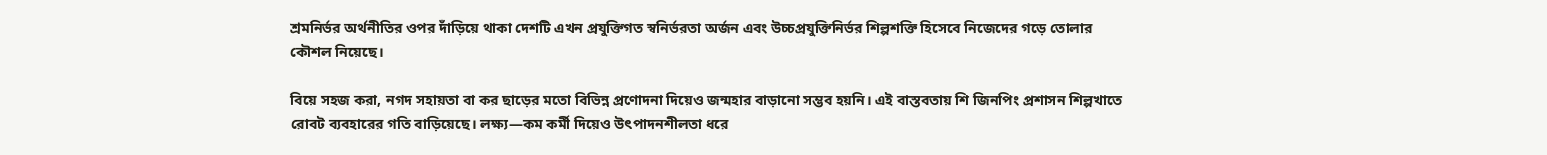শ্রমনির্ভর অর্থনীতির ওপর দাঁড়িয়ে থাকা দেশটি এখন প্রযুক্তিগত স্বনির্ভরতা অর্জন এবং উচ্চপ্রযুক্তিনির্ভর শিল্পশক্তি হিসেবে নিজেদের গড়ে তোলার কৌশল নিয়েছে।

বিয়ে সহজ করা, নগদ সহায়তা বা কর ছাড়ের মতো বিভিন্ন প্রণোদনা দিয়েও জন্মহার বাড়ানো সম্ভব হয়নি। এই বাস্তবতায় শি জিনপিং প্রশাসন শিল্পখাতে রোবট ব্যবহারের গতি বাড়িয়েছে। লক্ষ্য—কম কর্মী দিয়েও উৎপাদনশীলতা ধরে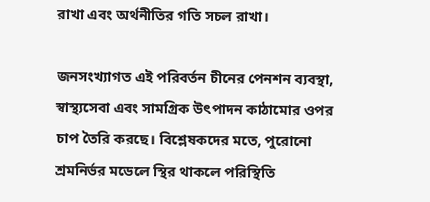রাখা এবং অর্থনীতির গতি সচল রাখা।

জনসংখ্যাগত এই পরিবর্তন চীনের পেনশন ব্যবস্থা, স্বাস্থ্যসেবা এবং সামগ্রিক উৎপাদন কাঠামোর ওপর চাপ তৈরি করছে। বিশ্লেষকদের মতে, পুরোনো শ্রমনির্ভর মডেলে স্থির থাকলে পরিস্থিতি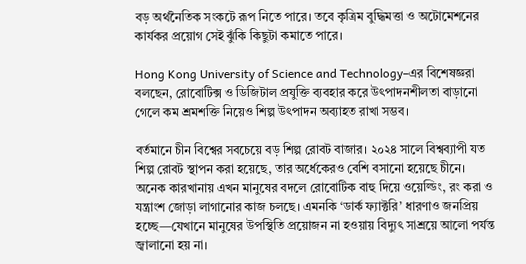বড় অর্থনৈতিক সংকটে রূপ নিতে পারে। তবে কৃত্রিম বুদ্ধিমত্তা ও অটোমেশনের কার্যকর প্রয়োগ সেই ঝুঁকি কিছুটা কমাতে পারে।

Hong Kong University of Science and Technology–এর বিশেষজ্ঞরা বলছেন, রোবোটিক্স ও ডিজিটাল প্রযুক্তি ব্যবহার করে উৎপাদনশীলতা বাড়ানো গেলে কম শ্রমশক্তি নিয়েও শিল্প উৎপাদন অব্যাহত রাখা সম্ভব।

বর্তমানে চীন বিশ্বের সবচেয়ে বড় শিল্প রোবট বাজার। ২০২৪ সালে বিশ্বব্যাপী যত শিল্প রোবট স্থাপন করা হয়েছে, তার অর্ধেকেরও বেশি বসানো হয়েছে চীনে। অনেক কারখানায় এখন মানুষের বদলে রোবোটিক বাহু দিয়ে ওয়েল্ডিং, রং করা ও যন্ত্রাংশ জোড়া লাগানোর কাজ চলছে। এমনকি ‘ডার্ক ফ্যাক্টরি’ ধারণাও জনপ্রিয় হচ্ছে—যেখানে মানুষের উপস্থিতি প্রয়োজন না হওয়ায় বিদ্যুৎ সাশ্রয়ে আলো পর্যন্ত জ্বালানো হয় না।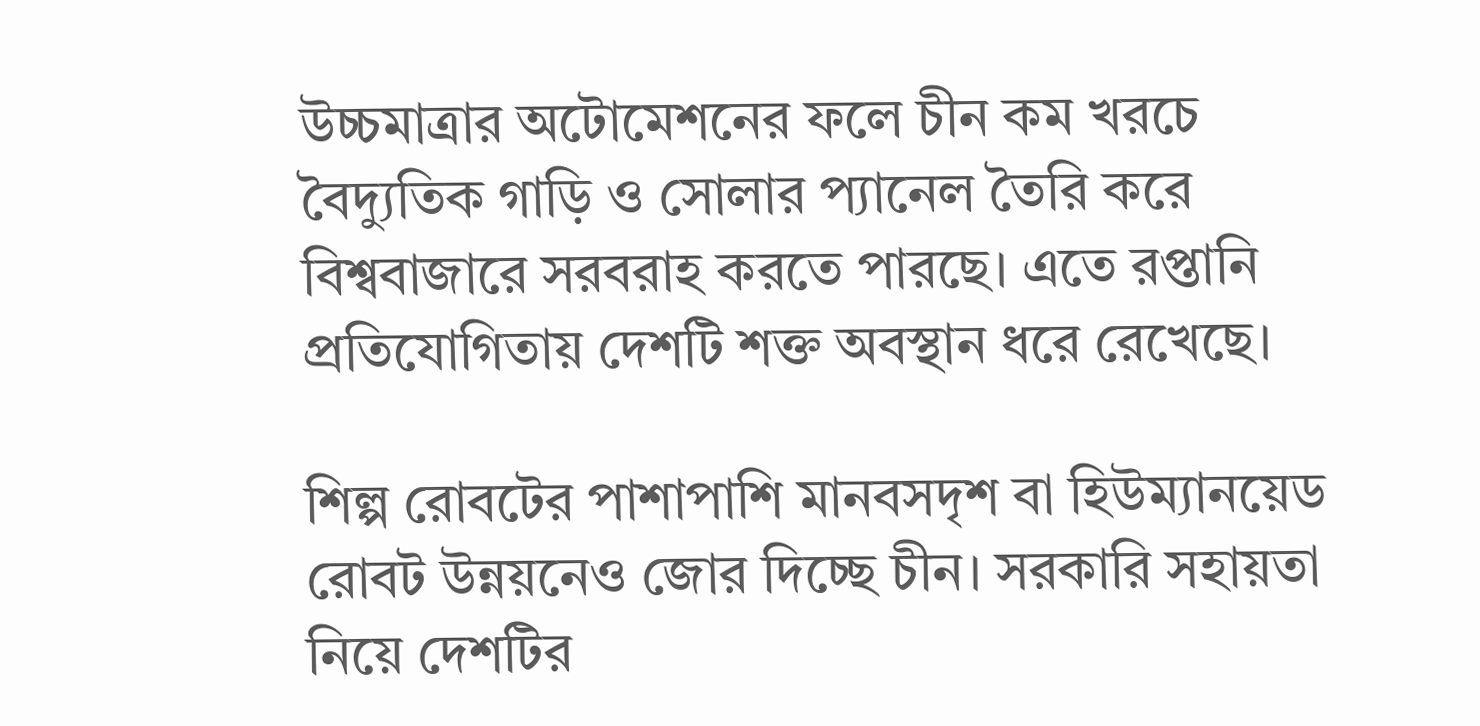উচ্চমাত্রার অটোমেশনের ফলে চীন কম খরচে বৈদ্যুতিক গাড়ি ও সোলার প্যানেল তৈরি করে বিশ্ববাজারে সরবরাহ করতে পারছে। এতে রপ্তানি প্রতিযোগিতায় দেশটি শক্ত অবস্থান ধরে রেখেছে।

শিল্প রোবটের পাশাপাশি মানবসদৃশ বা হিউম্যানয়েড রোবট উন্নয়নেও জোর দিচ্ছে চীন। সরকারি সহায়তা নিয়ে দেশটির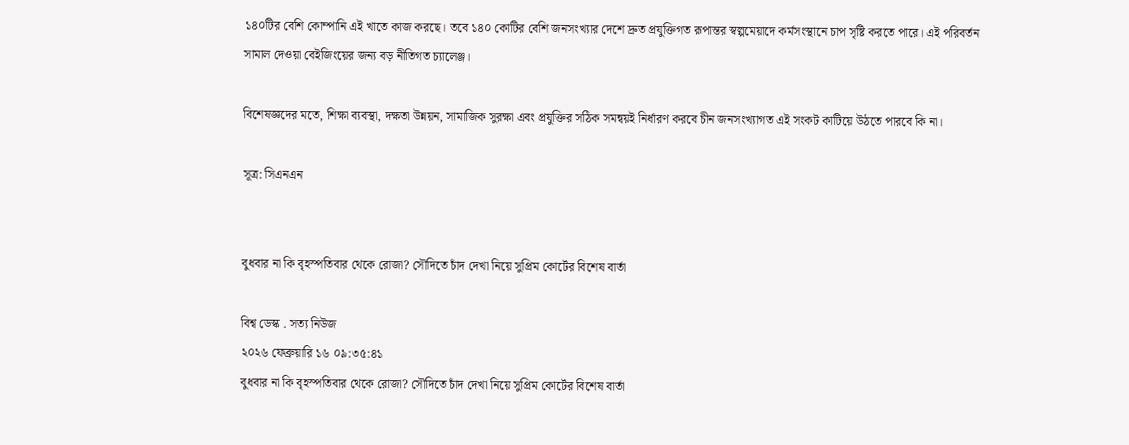১৪০টির বেশি কোম্পানি এই খাতে কাজ করছে। তবে ১৪০ কোটির বেশি জনসংখ্যার দেশে দ্রুত প্রযুক্তিগত রূপান্তর স্বল্পমেয়াদে কর্মসংস্থানে চাপ সৃষ্টি করতে পারে। এই পরিবর্তন সামাল দেওয়া বেইজিংয়ের জন্য বড় নীতিগত চ্যালেঞ্জ।

বিশেষজ্ঞদের মতে, শিক্ষা ব্যবস্থা, দক্ষতা উন্নয়ন, সামাজিক সুরক্ষা এবং প্রযুক্তির সঠিক সমন্বয়ই নির্ধারণ করবে চীন জনসংখ্যাগত এই সংকট কাটিয়ে উঠতে পারবে কি না।

সূত্র: সিএনএন


বুধবার না কি বৃহস্পতিবার থেকে রোজা? সৌদিতে চাঁদ দেখা নিয়ে সুপ্রিম কোর্টের বিশেষ বার্তা

বিশ্ব ডেস্ক . সত্য নিউজ
২০২৬ ফেব্রুয়ারি ১৬ ০৯:৩৫:৪১
বুধবার না কি বৃহস্পতিবার থেকে রোজা? সৌদিতে চাঁদ দেখা নিয়ে সুপ্রিম কোর্টের বিশেষ বার্তা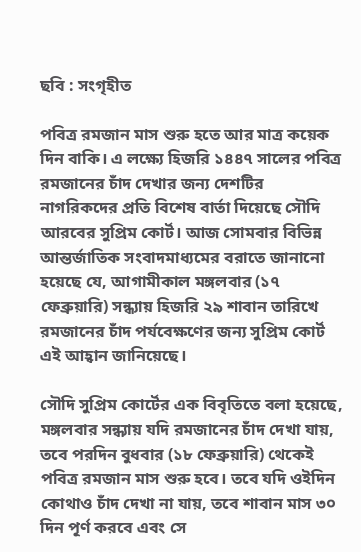ছবি : সংগৃহীত

পবিত্র রমজান মাস শুরু হতে আর মাত্র কয়েক দিন বাকি। এ লক্ষ্যে হিজরি ১৪৪৭ সালের পবিত্র রমজানের চাঁদ দেখার জন্য দেশটির নাগরিকদের প্রতি বিশেষ বার্তা দিয়েছে সৌদি আরবের সুপ্রিম কোর্ট। আজ সোমবার বিভিন্ন আন্তর্জাতিক সংবাদমাধ্যমের বরাতে জানানো হয়েছে যে, আগামীকাল মঙ্গলবার (১৭ ফেব্রুয়ারি) সন্ধ্যায় হিজরি ২৯ শাবান তারিখে রমজানের চাঁদ পর্যবেক্ষণের জন্য সুপ্রিম কোর্ট এই আহ্বান জানিয়েছে।

সৌদি সুপ্রিম কোর্টের এক বিবৃতিতে বলা হয়েছে, মঙ্গলবার সন্ধ্যায় যদি রমজানের চাঁদ দেখা যায়, তবে পরদিন বুধবার (১৮ ফেব্রুয়ারি) থেকেই পবিত্র রমজান মাস শুরু হবে। তবে যদি ওইদিন কোথাও চাঁদ দেখা না যায়, তবে শাবান মাস ৩০ দিন পূর্ণ করবে এবং সে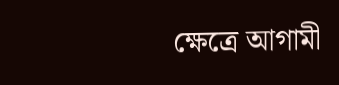ক্ষেত্রে আগামী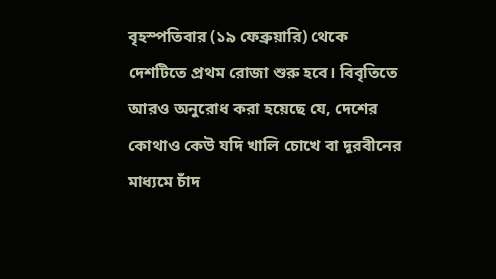বৃহস্পতিবার (১৯ ফেব্রুয়ারি) থেকে দেশটিতে প্রথম রোজা শুরু হবে। বিবৃতিতে আরও অনুরোধ করা হয়েছে যে, দেশের কোথাও কেউ যদি খালি চোখে বা দূরবীনের মাধ্যমে চাঁদ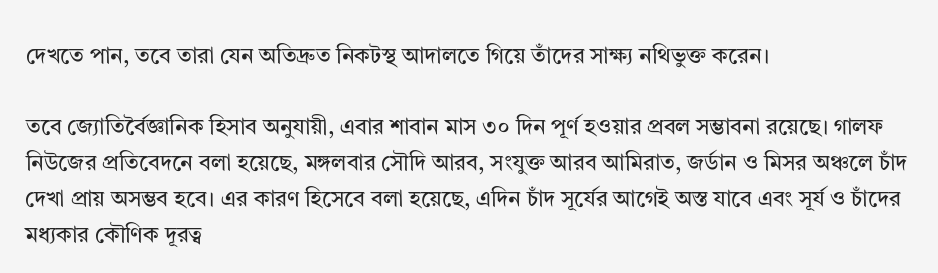দেখতে পান, তবে তারা যেন অতিদ্রুত নিকটস্থ আদালতে গিয়ে তাঁদের সাক্ষ্য নথিভুক্ত করেন।

তবে জ্যোতির্বৈজ্ঞানিক হিসাব অনুযায়ী, এবার শাবান মাস ৩০ দিন পূর্ণ হওয়ার প্রবল সম্ভাবনা রয়েছে। গালফ নিউজের প্রতিবেদনে বলা হয়েছে, মঙ্গলবার সৌদি আরব, সংযুক্ত আরব আমিরাত, জর্ডান ও মিসর অঞ্চলে চাঁদ দেখা প্রায় অসম্ভব হবে। এর কারণ হিসেবে বলা হয়েছে, এদিন চাঁদ সূর্যের আগেই অস্ত যাবে এবং সূর্য ও চাঁদের মধ্যকার কৌণিক দূরত্ব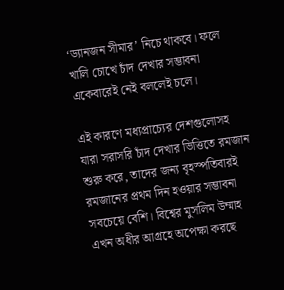‘ড্যানজন সীমার’ নিচে থাকবে। ফলে খালি চোখে চাঁদ দেখার সম্ভাবনা একেবারেই নেই বললেই চলে।

এই কারণে মধ্যপ্রাচ্যের দেশগুলোসহ যারা সরাসরি চাঁদ দেখার ভিত্তিতে রমজান শুরু করে, তাদের জন্য বৃহস্পতিবারই রমজানের প্রথম দিন হওয়ার সম্ভাবনা সবচেয়ে বেশি। বিশ্বের মুসলিম উম্মাহ এখন অধীর আগ্রহে অপেক্ষা করছে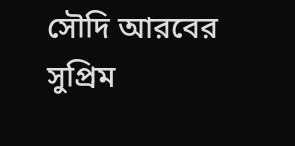সৌদি আরবের সুপ্রিম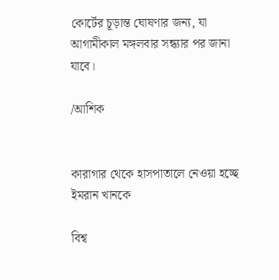কোর্টের চূড়ান্ত ঘোষণার জন্য, যা আগামীকাল মঙ্গলবার সন্ধ্যার পর জানা যাবে।

/আশিক


কারাগার থেকে হাসপাতালে নেওয়া হচ্ছে ইমরান খানকে

বিশ্ব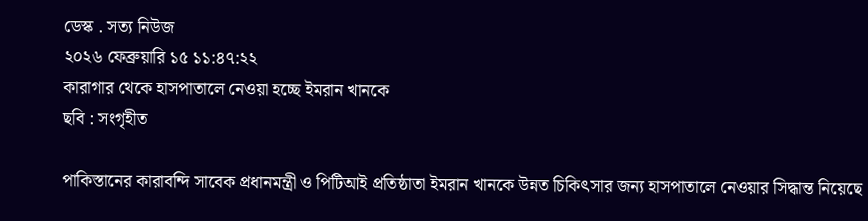ডেস্ক . সত্য নিউজ
২০২৬ ফেব্রুয়ারি ১৫ ১১:৪৭:২২
কারাগার থেকে হাসপাতালে নেওয়া হচ্ছে ইমরান খানকে
ছবি : সংগৃহীত

পাকিস্তানের কারাবন্দি সাবেক প্রধানমন্ত্রী ও পিটিআই প্রতিষ্ঠাতা ইমরান খানকে উন্নত চিকিৎসার জন্য হাসপাতালে নেওয়ার সিদ্ধান্ত নিয়েছে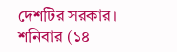দেশটির সরকার। শনিবার (১৪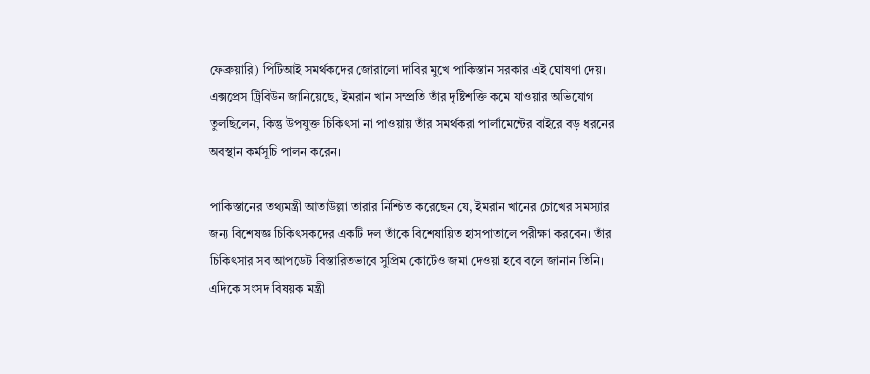ফেব্রুয়ারি) পিটিআই সমর্থকদের জোরালো দাবির মুখে পাকিস্তান সরকার এই ঘোষণা দেয়। এক্সপ্রেস ট্রিবিউন জানিয়েছে, ইমরান খান সম্প্রতি তাঁর দৃষ্টিশক্তি কমে যাওয়ার অভিযোগ তুলছিলেন, কিন্তু উপযুক্ত চিকিৎসা না পাওয়ায় তাঁর সমর্থকরা পার্লামেন্টের বাইরে বড় ধরনের অবস্থান কর্মসূচি পালন করেন।

পাকিস্তানের তথ্যমন্ত্রী আতাউল্লা তারার নিশ্চিত করেছেন যে, ইমরান খানের চোখের সমস্যার জন্য বিশেষজ্ঞ চিকিৎসকদের একটি দল তাঁকে বিশেষায়িত হাসপাতালে পরীক্ষা করবেন। তাঁর চিকিৎসার সব আপডেট বিস্তারিতভাবে সুপ্রিম কোর্টেও জমা দেওয়া হবে বলে জানান তিনি। এদিকে সংসদ বিষয়ক মন্ত্রী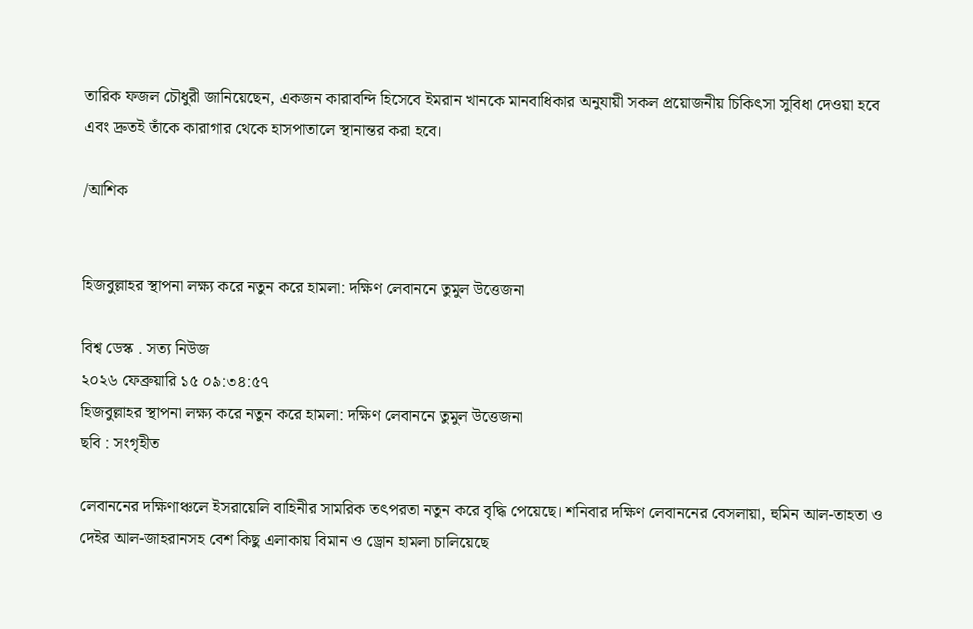তারিক ফজল চৌধুরী জানিয়েছেন, একজন কারাবন্দি হিসেবে ইমরান খানকে মানবাধিকার অনুযায়ী সকল প্রয়োজনীয় চিকিৎসা সুবিধা দেওয়া হবে এবং দ্রুতই তাঁকে কারাগার থেকে হাসপাতালে স্থানান্তর করা হবে।

/আশিক


হিজবুল্লাহর স্থাপনা লক্ষ্য করে নতুন করে হামলা: দক্ষিণ লেবাননে তুমুল উত্তেজনা

বিশ্ব ডেস্ক . সত্য নিউজ
২০২৬ ফেব্রুয়ারি ১৫ ০৯:৩৪:৫৭
হিজবুল্লাহর স্থাপনা লক্ষ্য করে নতুন করে হামলা: দক্ষিণ লেবাননে তুমুল উত্তেজনা
ছবি : সংগৃহীত

লেবাননের দক্ষিণাঞ্চলে ইসরায়েলি বাহিনীর সামরিক তৎপরতা নতুন করে বৃদ্ধি পেয়েছে। শনিবার দক্ষিণ লেবাননের বেসলায়া, হুমিন আল-তাহতা ও দেইর আল-জাহরানসহ বেশ কিছু এলাকায় বিমান ও ড্রোন হামলা চালিয়েছে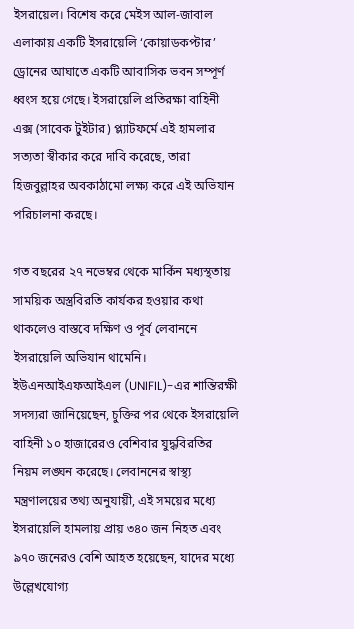ইসরায়েল। বিশেষ করে মেইস আল-জাবাল এলাকায় একটি ইসরায়েলি ‘কোয়াডকপ্টার’ ড্রোনের আঘাতে একটি আবাসিক ভবন সম্পূর্ণ ধ্বংস হয়ে গেছে। ইসরায়েলি প্রতিরক্ষা বাহিনী এক্স (সাবেক টুইটার) প্ল্যাটফর্মে এই হামলার সত্যতা স্বীকার করে দাবি করেছে, তারা হিজবুল্লাহর অবকাঠামো লক্ষ্য করে এই অভিযান পরিচালনা করছে।

গত বছরের ২৭ নভেম্বর থেকে মার্কিন মধ্যস্থতায় সাময়িক অস্ত্রবিরতি কার্যকর হওয়ার কথা থাকলেও বাস্তবে দক্ষিণ ও পূর্ব লেবাননে ইসরায়েলি অভিযান থামেনি। ইউএনআইএফআইএল (UNIFIL)-এর শান্তিরক্ষী সদস্যরা জানিয়েছেন, চুক্তির পর থেকে ইসরায়েলি বাহিনী ১০ হাজারেরও বেশিবার যুদ্ধবিরতির নিয়ম লঙ্ঘন করেছে। লেবাননের স্বাস্থ্য মন্ত্রণালয়ের তথ্য অনুযায়ী, এই সময়ের মধ্যে ইসরায়েলি হামলায় প্রায় ৩৪০ জন নিহত এবং ৯৭০ জনেরও বেশি আহত হয়েছেন, যাদের মধ্যে উল্লেখযোগ্য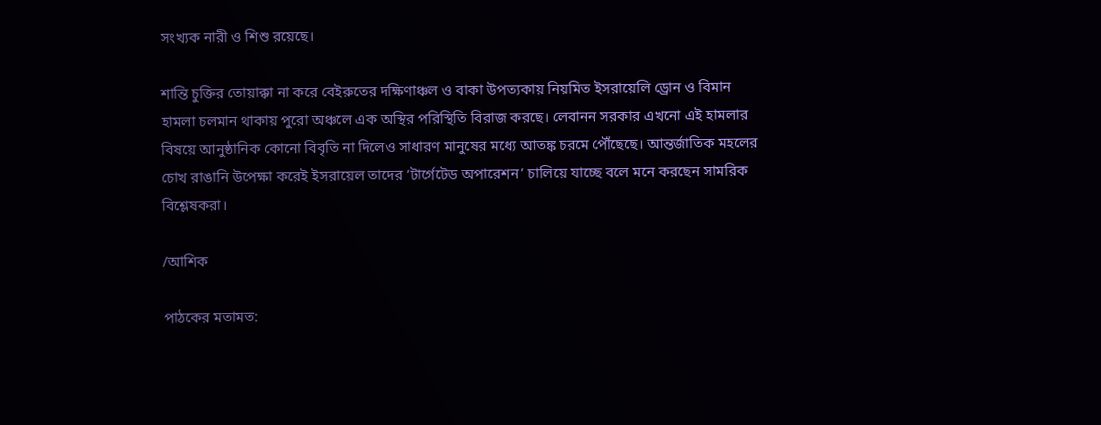সংখ্যক নারী ও শিশু রয়েছে।

শান্তি চুক্তির তোয়াক্কা না করে বেইরুতের দক্ষিণাঞ্চল ও বাকা উপত্যকায় নিয়মিত ইসরায়েলি ড্রোন ও বিমান হামলা চলমান থাকায় পুরো অঞ্চলে এক অস্থির পরিস্থিতি বিরাজ করছে। লেবানন সরকার এখনো এই হামলার বিষয়ে আনুষ্ঠানিক কোনো বিবৃতি না দিলেও সাধারণ মানুষের মধ্যে আতঙ্ক চরমে পৌঁছেছে। আন্তর্জাতিক মহলের চোখ রাঙানি উপেক্ষা করেই ইসরায়েল তাদের ‘টার্গেটেড অপারেশন’ চালিয়ে যাচ্ছে বলে মনে করছেন সামরিক বিশ্লেষকরা।

/আশিক

পাঠকের মতামত: